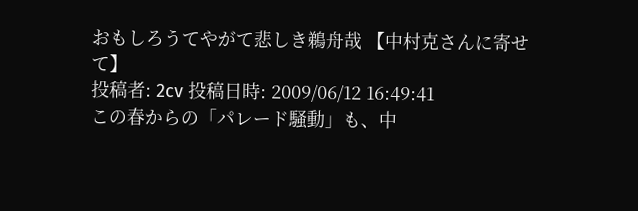おもしろうてやがて悲しき鵜舟哉 【中村克さんに寄せて】
投稿者: 2cv 投稿日時: 2009/06/12 16:49:41
この春からの「パレード騒動」も、中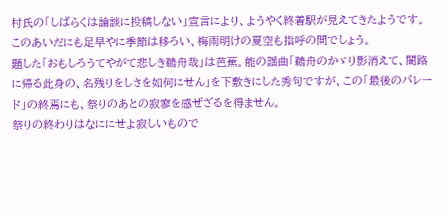村氏の「しばらくは論談に投稿しない」宣言により、ようやく終着駅が見えてきたようです。
このあいだにも足早やに季節は移ろい、梅雨明けの夏空も指呼の間でしょう。
題した「おもしろうてやがて悲しき鵜舟哉」は芭蕉。能の謡曲「鵜舟のかゞり影消えて、闇路に帰る此身の、名残りをしさを如何にせん」を下敷きにした秀句ですが、この「最後のパレード」の終焉にも、祭りのあとの寂寥を感ぜざるを得ません。
祭りの終わりはなににせよ寂しいもので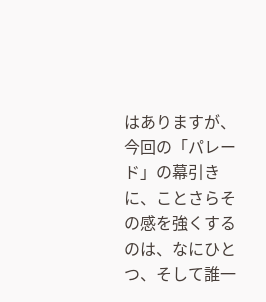はありますが、今回の「パレード」の幕引きに、ことさらその感を強くするのは、なにひとつ、そして誰一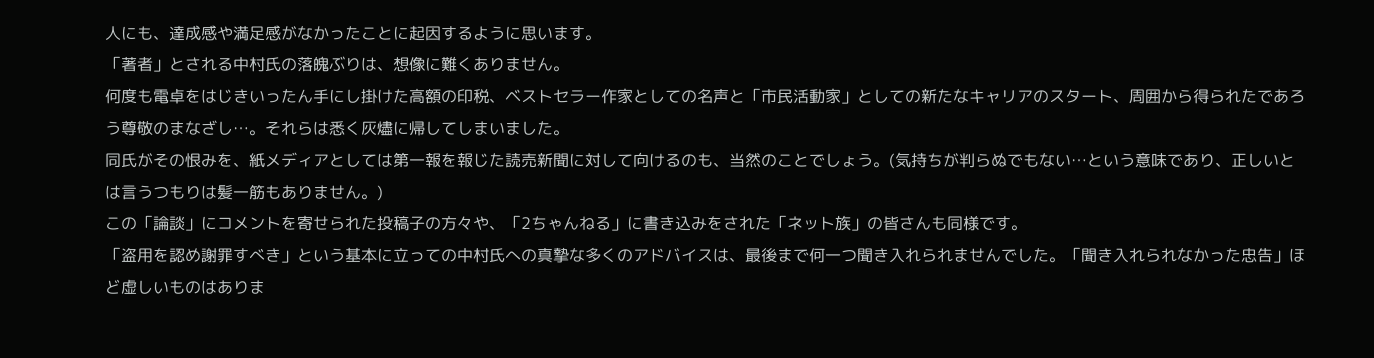人にも、達成感や満足感がなかったことに起因するように思います。
「著者」とされる中村氏の落魄ぶりは、想像に難くありません。
何度も電卓をはじきいったん手にし掛けた高額の印税、ベストセラー作家としての名声と「市民活動家」としての新たなキャリアのスタート、周囲から得られたであろう尊敬のまなざし…。それらは悉く灰燼に帰してしまいました。
同氏がその恨みを、紙メディアとしては第一報を報じた読売新聞に対して向けるのも、当然のことでしょう。(気持ちが判らぬでもない…という意味であり、正しいとは言うつもりは髪一筋もありません。)
この「論談」にコメントを寄せられた投稿子の方々や、「2ちゃんねる」に書き込みをされた「ネット族」の皆さんも同様です。
「盗用を認め謝罪すべき」という基本に立っての中村氏への真摯な多くのアドバイスは、最後まで何一つ聞き入れられませんでした。「聞き入れられなかった忠告」ほど虚しいものはありま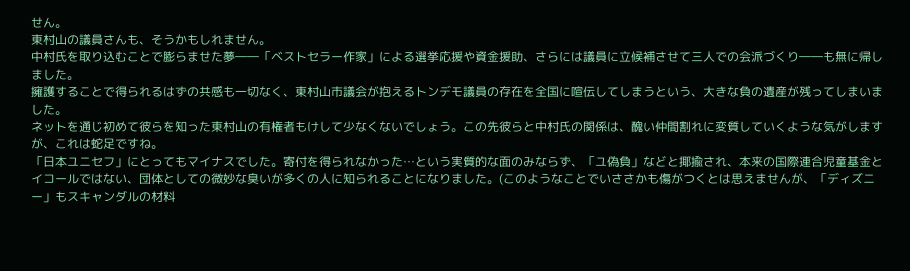せん。
東村山の議員さんも、そうかもしれません。
中村氏を取り込むことで膨らませた夢――「ベストセラー作家」による選挙応援や資金援助、さらには議員に立候補させて三人での会派づくり――も無に帰しました。
擁護することで得られるはずの共感も一切なく、東村山市議会が抱えるトンデモ議員の存在を全国に喧伝してしまうという、大きな負の遺産が残ってしまいました。
ネットを通じ初めて彼らを知った東村山の有権者もけして少なくないでしょう。この先彼らと中村氏の関係は、醜い仲間割れに変質していくような気がしますが、これは蛇足ですね。
「日本ユニセフ」にとってもマイナスでした。寄付を得られなかった…という実質的な面のみならず、「ユ偽負」などと揶揄され、本来の国際連合児童基金とイコールではない、団体としての微妙な臭いが多くの人に知られることになりました。(このようなことでいささかも傷がつくとは思えませんが、「ディズニー」もスキャンダルの材料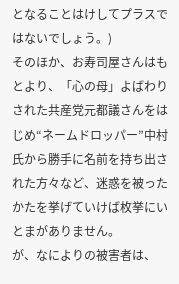となることはけしてプラスではないでしょう。)
そのほか、お寿司屋さんはもとより、「心の母」よばわりされた共産党元都議さんをはじめ“ネームドロッパー”中村氏から勝手に名前を持ち出された方々など、迷惑を被ったかたを挙げていけば枚挙にいとまがありません。
が、なによりの被害者は、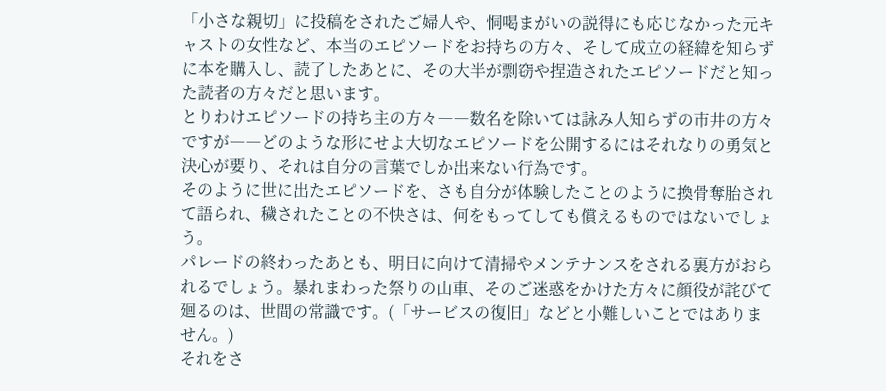「小さな親切」に投稿をされたご婦人や、恫喝まがいの説得にも応じなかった元キャストの女性など、本当のエピソードをお持ちの方々、そして成立の経緯を知らずに本を購入し、読了したあとに、その大半が剽窃や捏造されたエピソードだと知った読者の方々だと思います。
とりわけエピソードの持ち主の方々――数名を除いては詠み人知らずの市井の方々ですが――どのような形にせよ大切なエピソードを公開するにはそれなりの勇気と決心が要り、それは自分の言葉でしか出来ない行為です。
そのように世に出たエピソードを、さも自分が体験したことのように換骨奪胎されて語られ、穢されたことの不快さは、何をもってしても償えるものではないでしょう。
パレードの終わったあとも、明日に向けて清掃やメンテナンスをされる裏方がおられるでしょう。暴れまわった祭りの山車、そのご迷惑をかけた方々に顔役が詫びて廻るのは、世間の常識です。(「サービスの復旧」などと小難しいことではありません。)
それをさ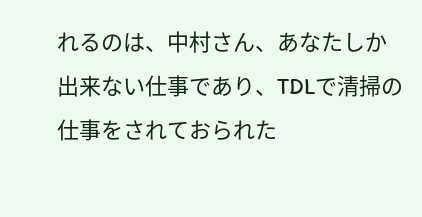れるのは、中村さん、あなたしか出来ない仕事であり、TDLで清掃の仕事をされておられた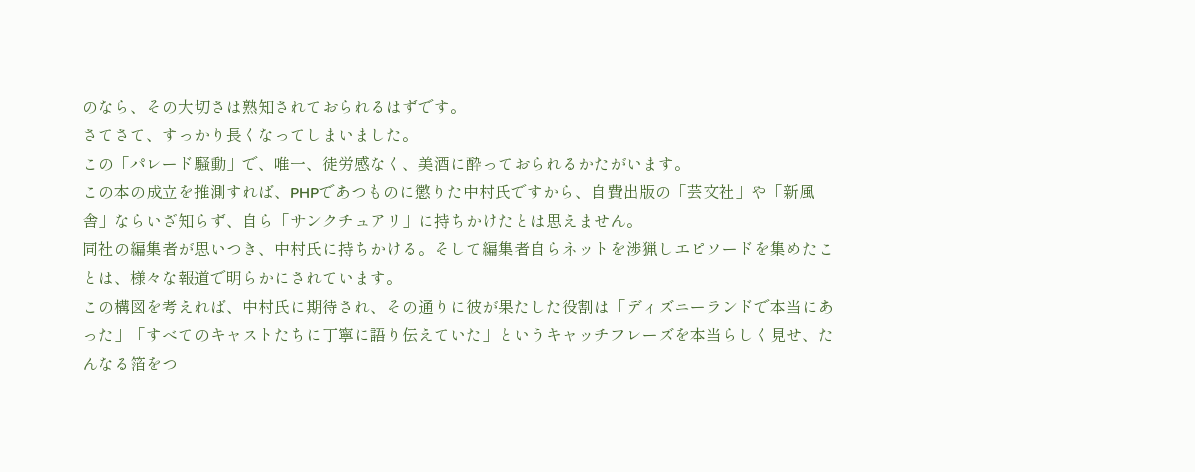のなら、その大切さは熟知されておられるはずです。
さてさて、すっかり長くなってしまいました。
この「パレード騒動」で、唯一、徒労感なく、美酒に酔っておられるかたがいます。
この本の成立を推測すれば、PHPであつものに懲りた中村氏ですから、自費出版の「芸文社」や「新風舎」ならいざ知らず、自ら「サンクチュアリ」に持ちかけたとは思えません。
同社の編集者が思いつき、中村氏に持ちかける。そして編集者自らネットを渉猟しエピソードを集めたことは、様々な報道で明らかにされています。
この構図を考えれば、中村氏に期待され、その通りに彼が果たした役割は「ディズニーランドで本当にあった」「すべてのキャストたちに丁寧に語り伝えていた」というキャッチフレーズを本当らしく見せ、たんなる箔をつ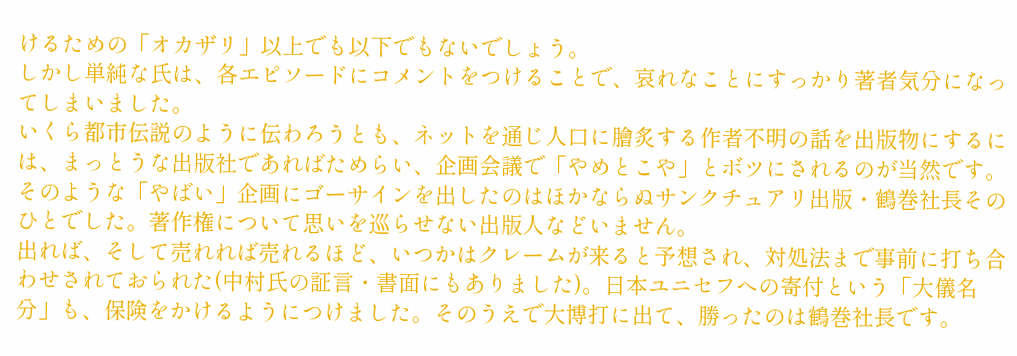けるための「オカザリ」以上でも以下でもないでしょう。
しかし単純な氏は、各エピソードにコメントをつけることで、哀れなことにすっかり著者気分になってしまいました。
いくら都市伝説のように伝わろうとも、ネットを通じ人口に膾炙する作者不明の話を出版物にするには、まっとうな出版社であればためらい、企画会議で「やめとこや」とボツにされるのが当然です。
そのような「やばい」企画にゴーサインを出したのはほかならぬサンクチュアリ出版・鶴巻社長そのひとでした。著作権について思いを巡らせない出版人などいません。
出れば、そして売れれば売れるほど、いつかはクレームが来ると予想され、対処法まで事前に打ち合わせされておられた(中村氏の証言・書面にもありました)。日本ユニセフへの寄付という「大儀名分」も、保険をかけるようにつけました。そのうえで大博打に出て、勝ったのは鶴巻社長です。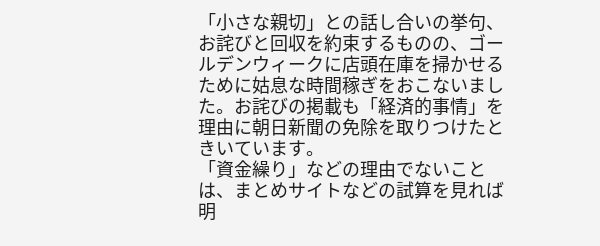「小さな親切」との話し合いの挙句、お詫びと回収を約束するものの、ゴールデンウィークに店頭在庫を掃かせるために姑息な時間稼ぎをおこないました。お詫びの掲載も「経済的事情」を理由に朝日新聞の免除を取りつけたときいています。
「資金繰り」などの理由でないことは、まとめサイトなどの試算を見れば明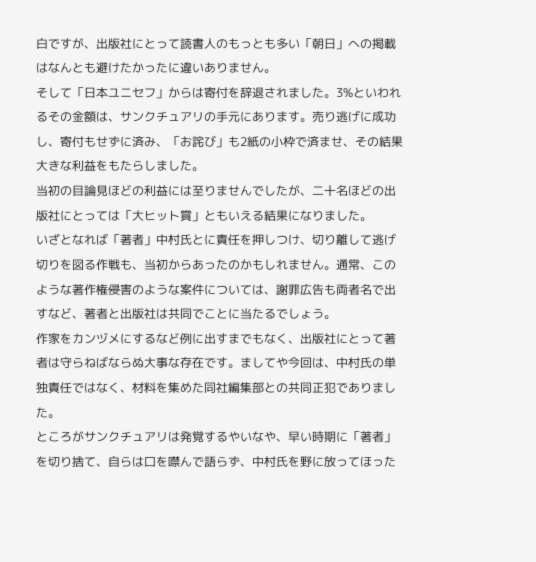白ですが、出版社にとって読書人のもっとも多い「朝日」への掲載はなんとも避けたかったに違いありません。
そして「日本ユニセフ」からは寄付を辞退されました。3%といわれるその金額は、サンクチュアリの手元にあります。売り逃げに成功し、寄付もせずに済み、「お詫び」も2紙の小枠で済ませ、その結果大きな利益をもたらしました。
当初の目論見ほどの利益には至りませんでしたが、二十名ほどの出版社にとっては「大ヒット賞」ともいえる結果になりました。
いざとなれば「著者」中村氏とに責任を押しつけ、切り離して逃げ切りを図る作戦も、当初からあったのかもしれません。通常、このような著作権侵害のような案件については、謝罪広告も両者名で出すなど、著者と出版社は共同でことに当たるでしょう。
作家をカンヅメにするなど例に出すまでもなく、出版社にとって著者は守らねばならぬ大事な存在です。ましてや今回は、中村氏の単独責任ではなく、材料を集めた同社編集部との共同正犯でありました。
ところがサンクチュアリは発覚するやいなや、早い時期に「著者」を切り捨て、自らは口を噤んで語らず、中村氏を野に放ってほった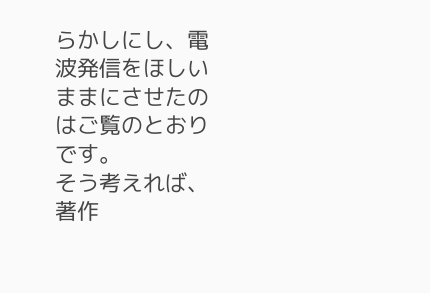らかしにし、電波発信をほしいままにさせたのはご覧のとおりです。
そう考えれば、著作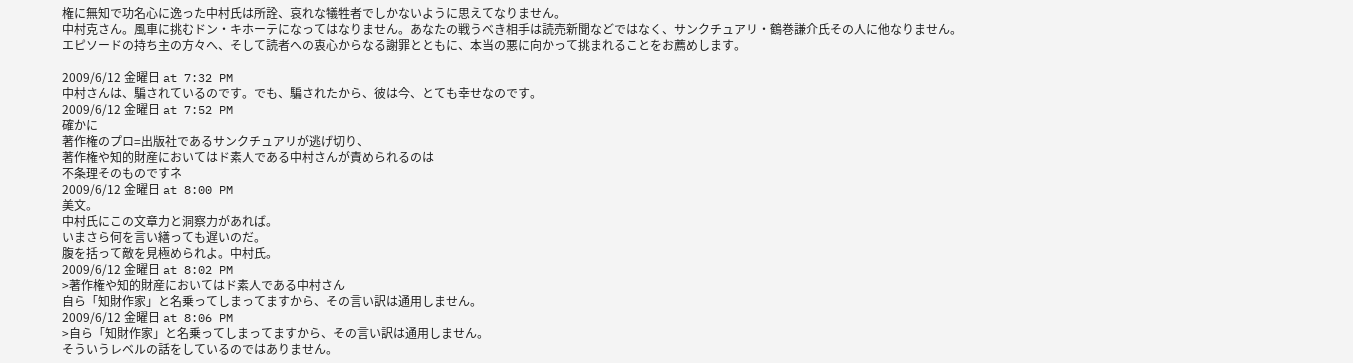権に無知で功名心に逸った中村氏は所詮、哀れな犠牲者でしかないように思えてなりません。
中村克さん。風車に挑むドン・キホーテになってはなりません。あなたの戦うべき相手は読売新聞などではなく、サンクチュアリ・鶴巻謙介氏その人に他なりません。
エピソードの持ち主の方々へ、そして読者への衷心からなる謝罪とともに、本当の悪に向かって挑まれることをお薦めします。

2009/6/12 金曜日 at 7:32 PM
中村さんは、騙されているのです。でも、騙されたから、彼は今、とても幸せなのです。
2009/6/12 金曜日 at 7:52 PM
確かに
著作権のプロ=出版社であるサンクチュアリが逃げ切り、
著作権や知的財産においてはド素人である中村さんが責められるのは
不条理そのものですネ
2009/6/12 金曜日 at 8:00 PM
美文。
中村氏にこの文章力と洞察力があれば。
いまさら何を言い繕っても遅いのだ。
腹を括って敵を見極められよ。中村氏。
2009/6/12 金曜日 at 8:02 PM
>著作権や知的財産においてはド素人である中村さん
自ら「知財作家」と名乗ってしまってますから、その言い訳は通用しません。
2009/6/12 金曜日 at 8:06 PM
>自ら「知財作家」と名乗ってしまってますから、その言い訳は通用しません。
そういうレベルの話をしているのではありません。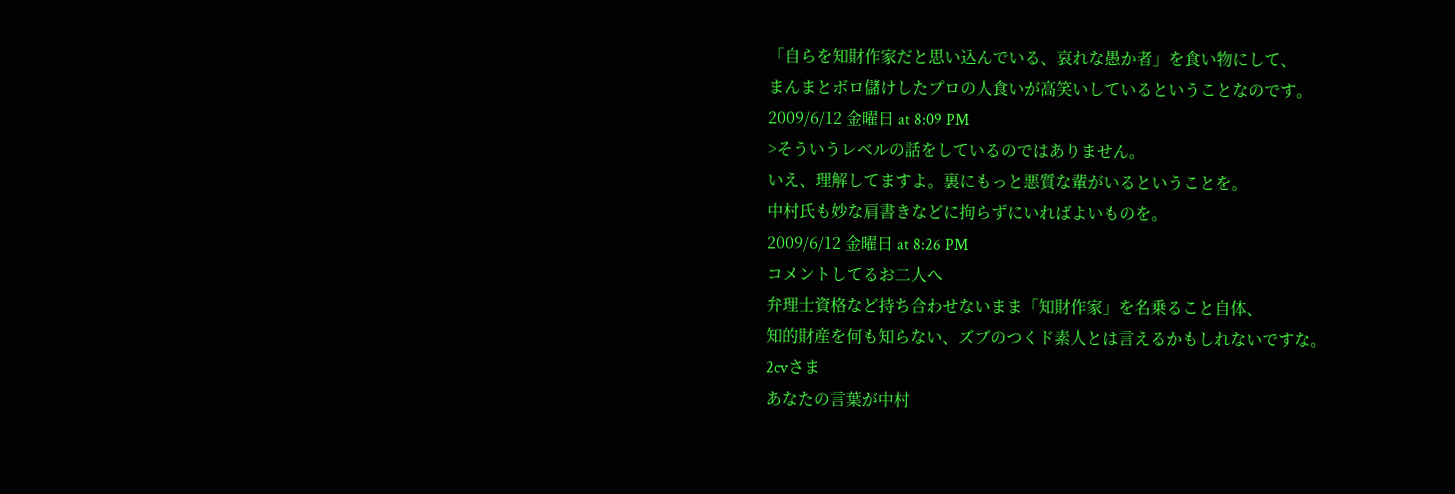「自らを知財作家だと思い込んでいる、哀れな愚か者」を食い物にして、
まんまとボロ儲けしたプロの人食いが高笑いしているということなのです。
2009/6/12 金曜日 at 8:09 PM
>そういうレベルの話をしているのではありません。
いえ、理解してますよ。裏にもっと悪質な輩がいるということを。
中村氏も妙な肩書きなどに拘らずにいればよいものを。
2009/6/12 金曜日 at 8:26 PM
コメントしてるお二人へ
弁理士資格など持ち合わせないまま「知財作家」を名乗ること自体、
知的財産を何も知らない、ズブのつくド素人とは言えるかもしれないですな。
2cvさま
あなたの言葉が中村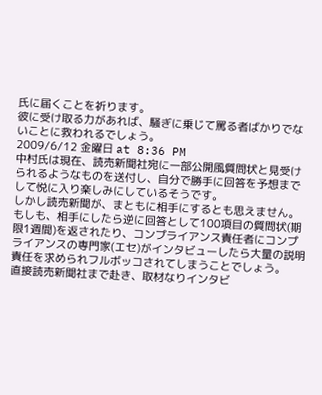氏に届くことを祈ります。
彼に受け取る力があれば、騒ぎに乗じて罵る者ばかりでないことに救われるでしょう。
2009/6/12 金曜日 at 8:36 PM
中村氏は現在、読売新聞社宛に一部公開風質問状と見受けられるようなものを送付し、自分で勝手に回答を予想までして悦に入り楽しみにしているそうです。
しかし読売新聞が、まともに相手にするとも思えません。
もしも、相手にしたら逆に回答として100項目の質問状(期限1週間)を返されたり、コンプライアンス責任者にコンプライアンスの専門家(エセ)がインタビューしたら大量の説明責任を求められフルボッコされてしまうことでしょう。
直接読売新聞社まで赴き、取材なりインタビ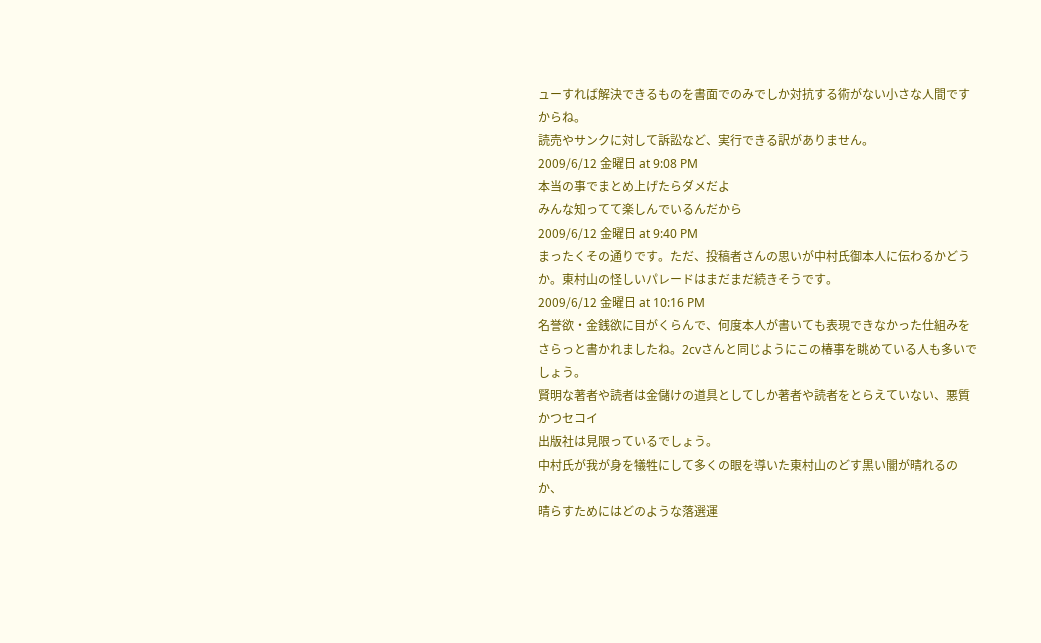ューすれば解決できるものを書面でのみでしか対抗する術がない小さな人間ですからね。
読売やサンクに対して訴訟など、実行できる訳がありません。
2009/6/12 金曜日 at 9:08 PM
本当の事でまとめ上げたらダメだよ
みんな知ってて楽しんでいるんだから
2009/6/12 金曜日 at 9:40 PM
まったくその通りです。ただ、投稿者さんの思いが中村氏御本人に伝わるかどうか。東村山の怪しいパレードはまだまだ続きそうです。
2009/6/12 金曜日 at 10:16 PM
名誉欲・金銭欲に目がくらんで、何度本人が書いても表現できなかった仕組みを
さらっと書かれましたね。2cvさんと同じようにこの椿事を眺めている人も多いでしょう。
賢明な著者や読者は金儲けの道具としてしか著者や読者をとらえていない、悪質かつセコイ
出版社は見限っているでしょう。
中村氏が我が身を犠牲にして多くの眼を導いた東村山のどす黒い闇が晴れるのか、
晴らすためにはどのような落選運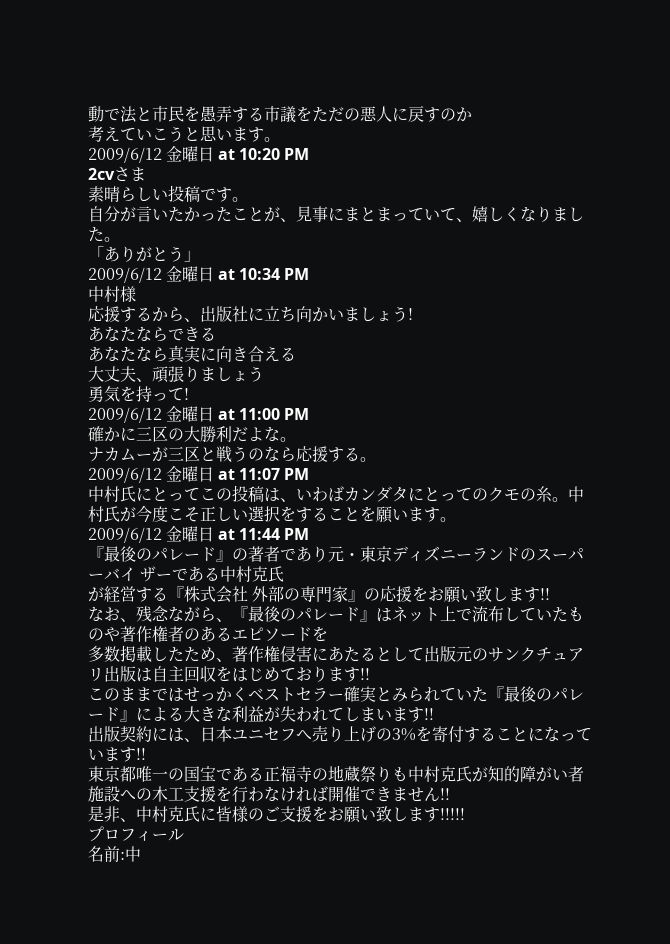動で法と市民を愚弄する市議をただの悪人に戻すのか
考えていこうと思います。
2009/6/12 金曜日 at 10:20 PM
2cvさま
素晴らしい投稿です。
自分が言いたかったことが、見事にまとまっていて、嬉しくなりました。
「ありがとう」
2009/6/12 金曜日 at 10:34 PM
中村様
応援するから、出版社に立ち向かいましょう!
あなたならできる
あなたなら真実に向き合える
大丈夫、頑張りましょう
勇気を持って!
2009/6/12 金曜日 at 11:00 PM
確かに三区の大勝利だよな。
ナカムーが三区と戦うのなら応援する。
2009/6/12 金曜日 at 11:07 PM
中村氏にとってこの投稿は、いわばカンダタにとってのクモの糸。中村氏が今度こそ正しい選択をすることを願います。
2009/6/12 金曜日 at 11:44 PM
『最後のパレード』の著者であり元・東京ディズニーランドのスーパーバイ ザーである中村克氏
が経営する『株式会社 外部の専門家』の応援をお願い致します!!
なお、残念ながら、『最後のパレード』はネット上で流布していたものや著作権者のあるエピソードを
多数掲載したため、著作権侵害にあたるとして出版元のサンクチュアリ出版は自主回収をはじめております!!
このままではせっかくベストセラー確実とみられていた『最後のパレード』による大きな利益が失われてしまいます!!
出版契約には、日本ユニセフへ売り上げの3%を寄付することになっています!!
東京都唯一の国宝である正福寺の地蔵祭りも中村克氏が知的障がい者施設への木工支援を行わなければ開催できません!!
是非、中村克氏に皆様のご支援をお願い致します!!!!!
プロフィール
名前:中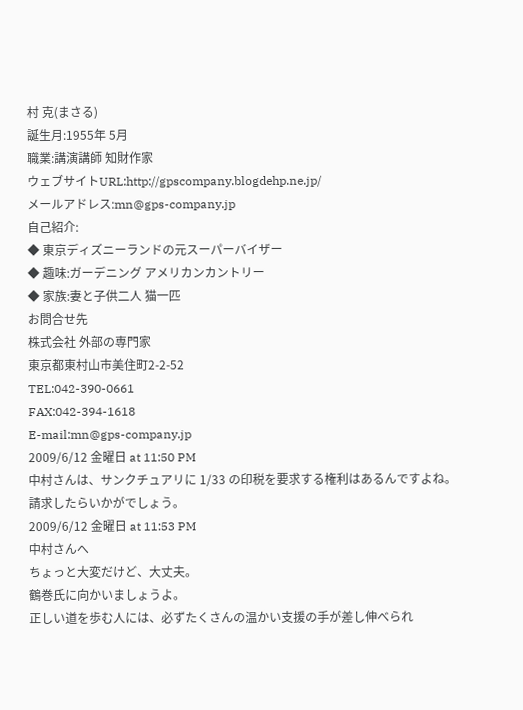村 克(まさる)
誕生月:1955年 5月
職業:講演講師 知財作家
ウェブサイトURL:http://gpscompany.blogdehp.ne.jp/
メールアドレス:mn@gps-company.jp
自己紹介:
◆ 東京ディズニーランドの元スーパーバイザー
◆ 趣味:ガーデニング アメリカンカントリー
◆ 家族:妻と子供二人 猫一匹
お問合せ先
株式会社 外部の専門家
東京都東村山市美住町2-2-52
TEL:042-390-0661
FAX:042-394-1618
E-mail:mn@gps-company.jp
2009/6/12 金曜日 at 11:50 PM
中村さんは、サンクチュアリに 1/33 の印税を要求する権利はあるんですよね。
請求したらいかがでしょう。
2009/6/12 金曜日 at 11:53 PM
中村さんへ
ちょっと大変だけど、大丈夫。
鶴巻氏に向かいましょうよ。
正しい道を歩む人には、必ずたくさんの温かい支援の手が差し伸べられ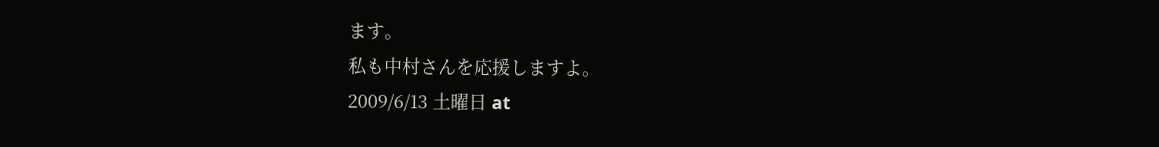ます。
私も中村さんを応援しますよ。
2009/6/13 土曜日 at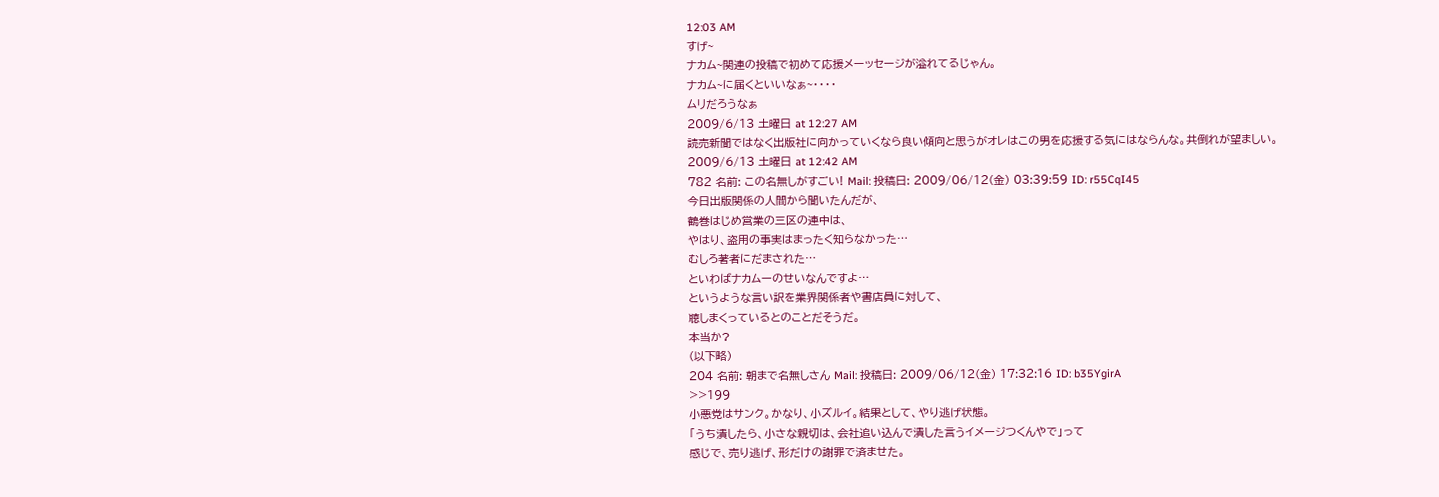12:03 AM
すげ~
ナカム~関連の投稿で初めて応援メーッセージが溢れてるじゃん。
ナカム~に届くといいなぁ~・・・・
ムリだろうなぁ
2009/6/13 土曜日 at 12:27 AM
読売新聞ではなく出版社に向かっていくなら良い傾向と思うがオレはこの男を応援する気にはならんな。共倒れが望ましい。
2009/6/13 土曜日 at 12:42 AM
782 名前: この名無しがすごい! Mail: 投稿日: 2009/06/12(金) 03:39:59 ID: r55CqI45
今日出版関係の人間から聞いたんだが、
鶴巻はじめ営業の三区の連中は、
やはり、盗用の事実はまったく知らなかった…
むしろ著者にだまされた…
といわばナカムーのせいなんですよ…
というような言い訳を業界関係者や書店員に対して、
聴しまくっているとのことだそうだ。
本当か?
(以下略)
204 名前: 朝まで名無しさん Mail: 投稿日: 2009/06/12(金) 17:32:16 ID: b35YgirA
>>199
小悪党はサンク。かなり、小ズルイ。結果として、やり逃げ状態。
「うち潰したら、小さな親切は、会社追い込んで潰した言うイメージつくんやで」って
感じで、売り逃げ、形だけの謝罪で済ませた。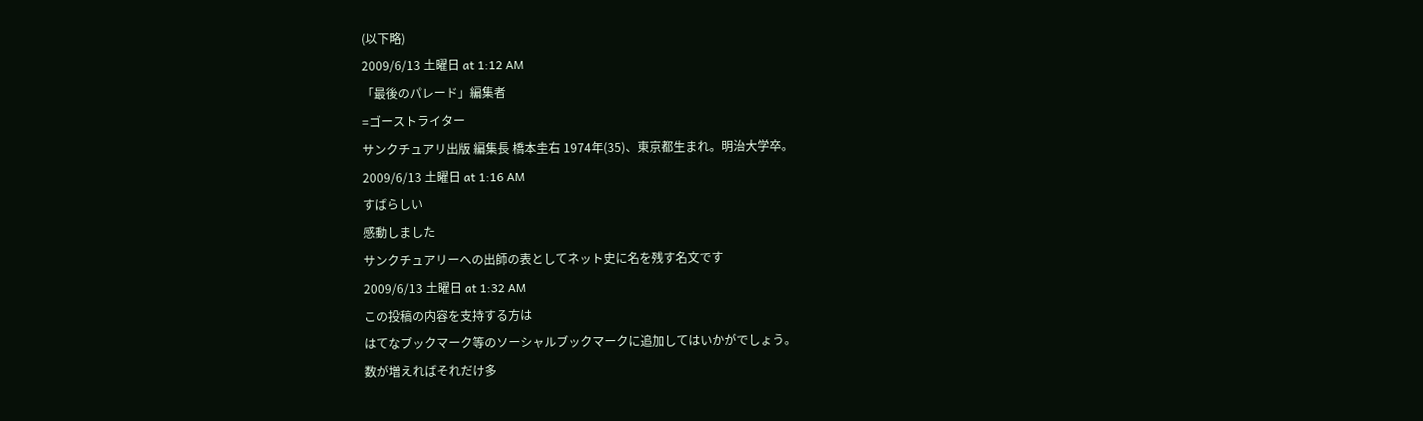(以下略)
2009/6/13 土曜日 at 1:12 AM
「最後のパレード」編集者
=ゴーストライター
サンクチュアリ出版 編集長 橋本圭右 1974年(35)、東京都生まれ。明治大学卒。
2009/6/13 土曜日 at 1:16 AM
すばらしい
感動しました
サンクチュアリーへの出師の表としてネット史に名を残す名文です
2009/6/13 土曜日 at 1:32 AM
この投稿の内容を支持する方は
はてなブックマーク等のソーシャルブックマークに追加してはいかがでしょう。
数が増えればそれだけ多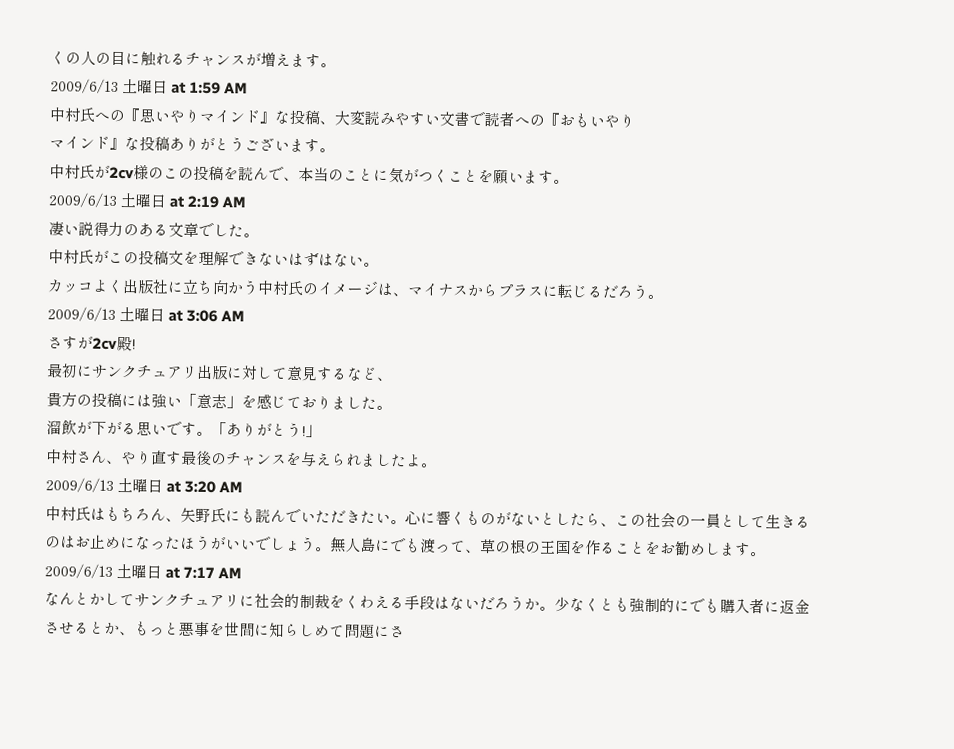くの人の目に触れるチャンスが増えます。
2009/6/13 土曜日 at 1:59 AM
中村氏への『思いやりマインド』な投稿、大変読みやすい文書で読者への『おもいやり
マインド』な投稿ありがとうございます。
中村氏が2cv様のこの投稿を読んで、本当のことに気がつくことを願います。
2009/6/13 土曜日 at 2:19 AM
凄い説得力のある文章でした。
中村氏がこの投稿文を理解できないはずはない。
カッコよく出版社に立ち向かう中村氏のイメージは、マイナスからプラスに転じるだろう。
2009/6/13 土曜日 at 3:06 AM
さすが2cv殿!
最初にサンクチュアリ出版に対して意見するなど、
貴方の投稿には強い「意志」を感じておりました。
溜飲が下がる思いです。「ありがとう!」
中村さん、やり直す最後のチャンスを与えられましたよ。
2009/6/13 土曜日 at 3:20 AM
中村氏はもちろん、矢野氏にも読んでいただきたい。心に響くものがないとしたら、この社会の一員として生きるのはお止めになったほうがいいでしょう。無人島にでも渡って、草の根の王国を作ることをお勧めします。
2009/6/13 土曜日 at 7:17 AM
なんとかしてサンクチュアリに社会的制裁をくわえる手段はないだろうか。少なくとも強制的にでも購入者に返金させるとか、もっと悪事を世間に知らしめて問題にさ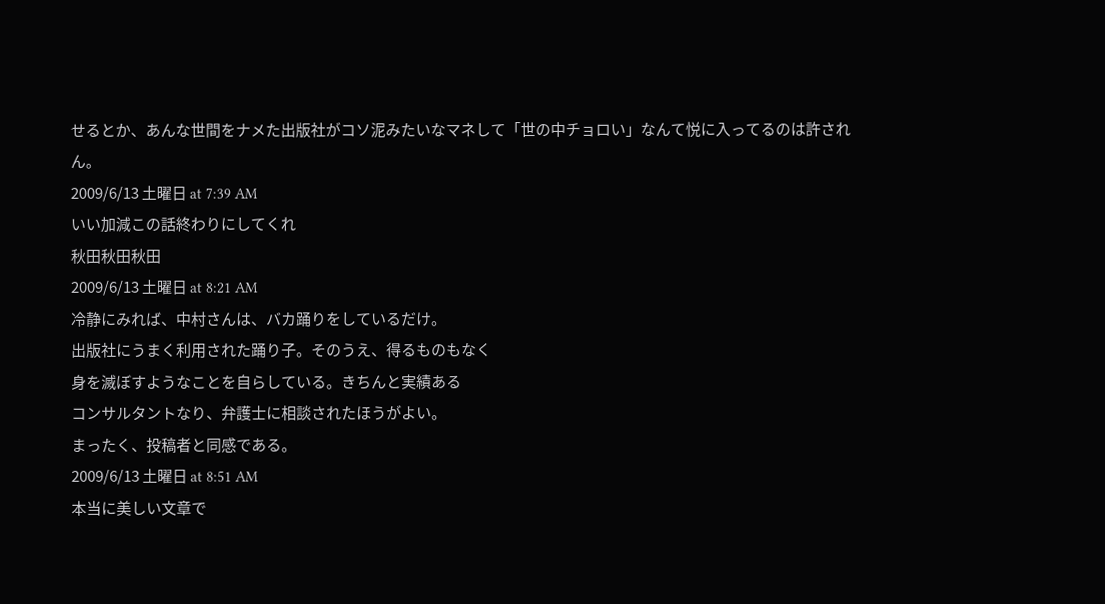せるとか、あんな世間をナメた出版社がコソ泥みたいなマネして「世の中チョロい」なんて悦に入ってるのは許されん。
2009/6/13 土曜日 at 7:39 AM
いい加減この話終わりにしてくれ
秋田秋田秋田
2009/6/13 土曜日 at 8:21 AM
冷静にみれば、中村さんは、バカ踊りをしているだけ。
出版社にうまく利用された踊り子。そのうえ、得るものもなく
身を滅ぼすようなことを自らしている。きちんと実績ある
コンサルタントなり、弁護士に相談されたほうがよい。
まったく、投稿者と同感である。
2009/6/13 土曜日 at 8:51 AM
本当に美しい文章で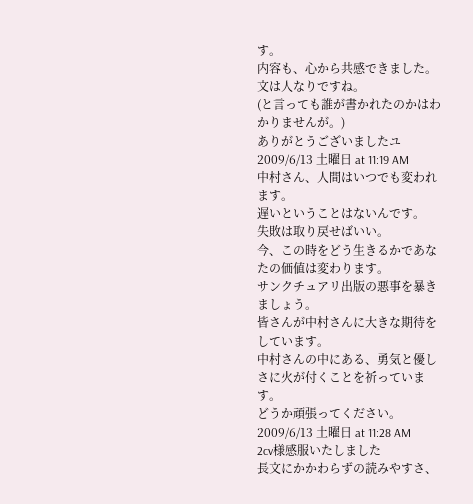す。
内容も、心から共感できました。
文は人なりですね。
(と言っても誰が書かれたのかはわかりませんが。)
ありがとうございましたユ
2009/6/13 土曜日 at 11:19 AM
中村さん、人間はいつでも変われます。
遅いということはないんです。
失敗は取り戻せばいい。
今、この時をどう生きるかであなたの価値は変わります。
サンクチュアリ出版の悪事を暴きましょう。
皆さんが中村さんに大きな期待をしています。
中村さんの中にある、勇気と優しさに火が付くことを祈っています。
どうか頑張ってください。
2009/6/13 土曜日 at 11:28 AM
2cv様感服いたしました
長文にかかわらずの読みやすさ、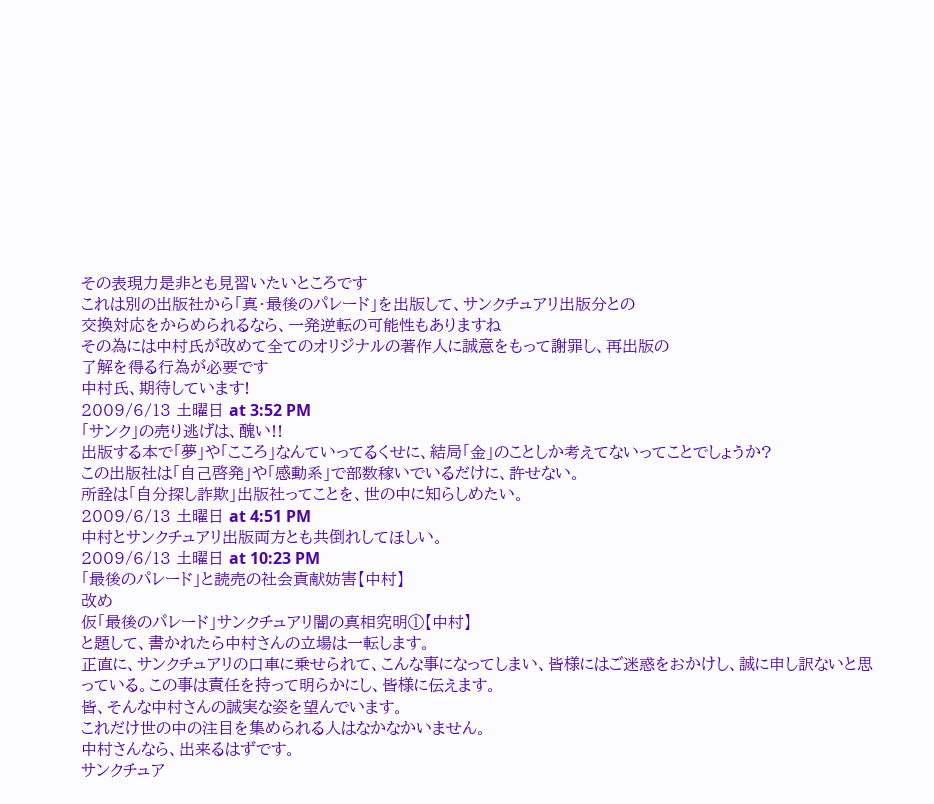その表現力是非とも見習いたいところです
これは別の出版社から「真・最後のパレード」を出版して、サンクチュアリ出版分との
交換対応をからめられるなら、一発逆転の可能性もありますね
その為には中村氏が改めて全てのオリジナルの著作人に誠意をもって謝罪し、再出版の
了解を得る行為が必要です
中村氏、期待しています!
2009/6/13 土曜日 at 3:52 PM
「サンク」の売り逃げは、醜い!!
出版する本で「夢」や「こころ」なんていってるくせに、結局「金」のことしか考えてないってことでしょうか?
この出版社は「自己啓発」や「感動系」で部数稼いでいるだけに、許せない。
所詮は「自分探し詐欺」出版社ってことを、世の中に知らしめたい。
2009/6/13 土曜日 at 4:51 PM
中村とサンクチュアリ出版両方とも共倒れしてほしい。
2009/6/13 土曜日 at 10:23 PM
「最後のパレード」と読売の社会貢献妨害【中村】
改め
仮「最後のパレード」サンクチュアリ闇の真相究明①【中村】
と題して、書かれたら中村さんの立場は一転します。
正直に、サンクチュアリの口車に乗せられて、こんな事になってしまい、皆様にはご迷惑をおかけし、誠に申し訳ないと思っている。この事は責任を持って明らかにし、皆様に伝えます。
皆、そんな中村さんの誠実な姿を望んでいます。
これだけ世の中の注目を集められる人はなかなかいません。
中村さんなら、出来るはずです。
サンクチュア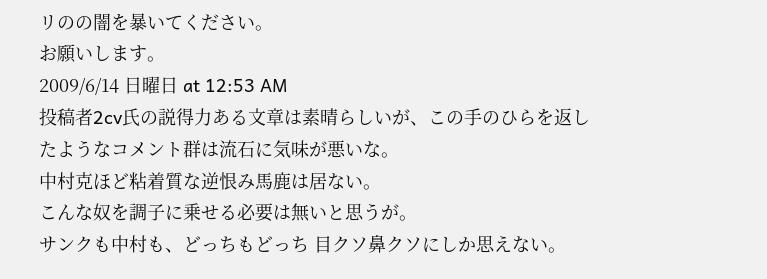リのの闇を暴いてください。
お願いします。
2009/6/14 日曜日 at 12:53 AM
投稿者2cv氏の説得力ある文章は素晴らしいが、この手のひらを返したようなコメント群は流石に気味が悪いな。
中村克ほど粘着質な逆恨み馬鹿は居ない。
こんな奴を調子に乗せる必要は無いと思うが。
サンクも中村も、どっちもどっち 目クソ鼻クソにしか思えない。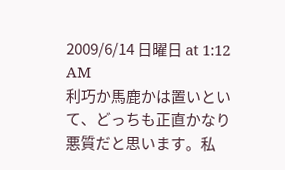2009/6/14 日曜日 at 1:12 AM
利巧か馬鹿かは置いといて、どっちも正直かなり悪質だと思います。私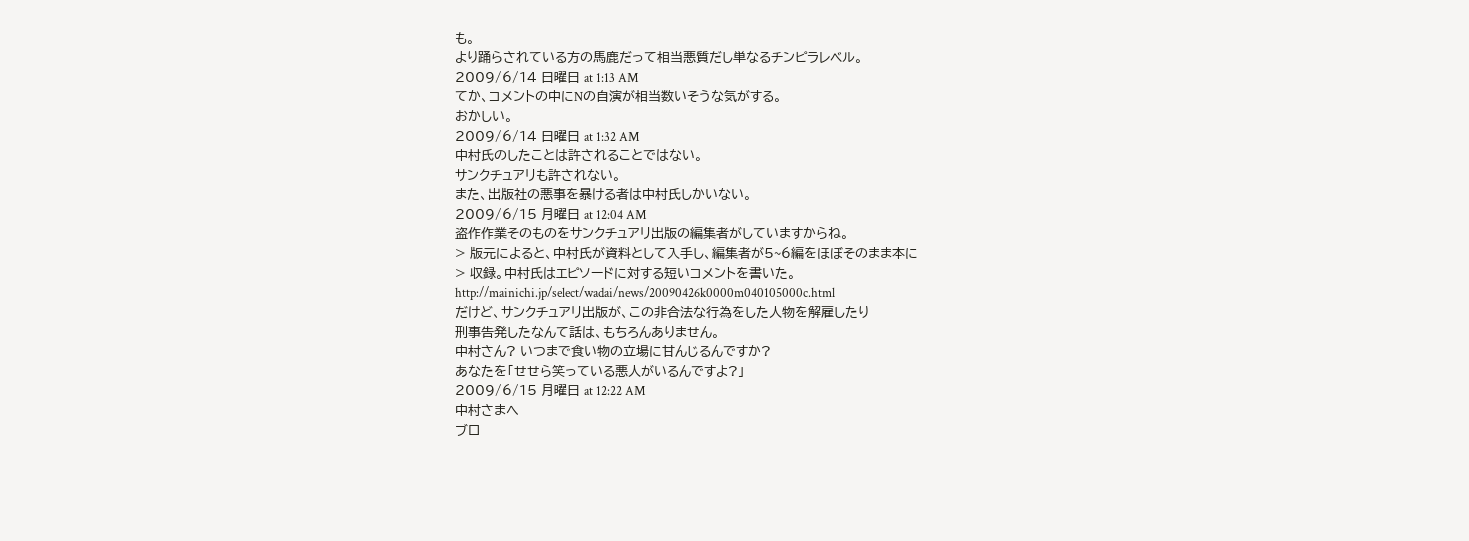も。
より踊らされている方の馬鹿だって相当悪質だし単なるチンピラレベル。
2009/6/14 日曜日 at 1:13 AM
てか、コメントの中にNの自演が相当数いそうな気がする。
おかしい。
2009/6/14 日曜日 at 1:32 AM
中村氏のしたことは許されることではない。
サンクチュアリも許されない。
また、出版社の悪事を暴ける者は中村氏しかいない。
2009/6/15 月曜日 at 12:04 AM
盗作作業そのものをサンクチュアリ出版の編集者がしていますからね。
> 版元によると、中村氏が資料として入手し、編集者が5~6編をほぼそのまま本に
> 収録。中村氏はエピソードに対する短いコメントを書いた。
http://mainichi.jp/select/wadai/news/20090426k0000m040105000c.html
だけど、サンクチュアリ出版が、この非合法な行為をした人物を解雇したり
刑事告発したなんて話は、もちろんありません。
中村さん? いつまで食い物の立場に甘んじるんですか?
あなたを「せせら笑っている悪人がいるんですよ?」
2009/6/15 月曜日 at 12:22 AM
中村さまへ
ブロ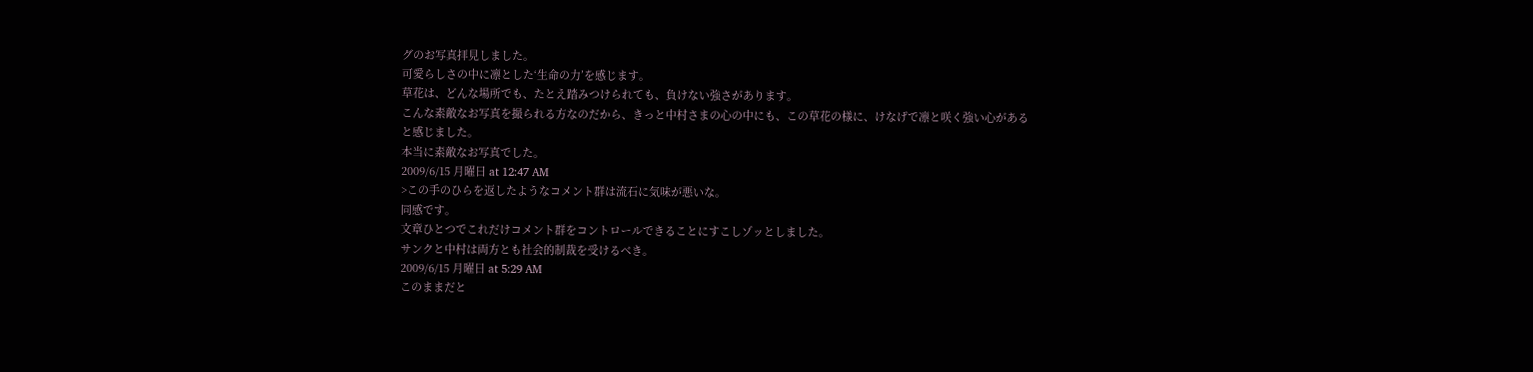グのお写真拝見しました。
可愛らしさの中に凛とした‘生命の力’を感じます。
草花は、どんな場所でも、たとえ踏みつけられても、負けない強さがあります。
こんな素敵なお写真を撮られる方なのだから、きっと中村さまの心の中にも、この草花の様に、けなげで凛と咲く強い心があると感じました。
本当に素敵なお写真でした。
2009/6/15 月曜日 at 12:47 AM
>この手のひらを返したようなコメント群は流石に気味が悪いな。
同感です。
文章ひとつでこれだけコメント群をコントロールできることにすこしゾッとしました。
サンクと中村は両方とも社会的制裁を受けるべき。
2009/6/15 月曜日 at 5:29 AM
このままだと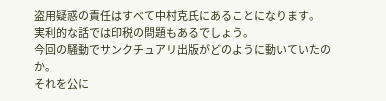盗用疑惑の責任はすべて中村克氏にあることになります。
実利的な話では印税の問題もあるでしょう。
今回の騒動でサンクチュアリ出版がどのように動いていたのか。
それを公に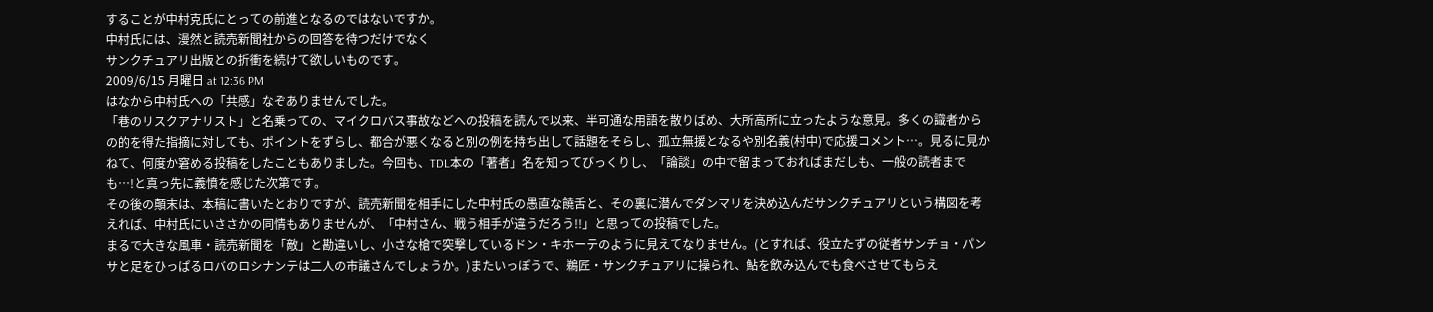することが中村克氏にとっての前進となるのではないですか。
中村氏には、漫然と読売新聞社からの回答を待つだけでなく
サンクチュアリ出版との折衝を続けて欲しいものです。
2009/6/15 月曜日 at 12:36 PM
はなから中村氏への「共感」なぞありませんでした。
「巷のリスクアナリスト」と名乗っての、マイクロバス事故などへの投稿を読んで以来、半可通な用語を散りばめ、大所高所に立ったような意見。多くの識者からの的を得た指摘に対しても、ポイントをずらし、都合が悪くなると別の例を持ち出して話題をそらし、孤立無援となるや別名義(村中)で応援コメント…。見るに見かねて、何度か窘める投稿をしたこともありました。今回も、TDL本の「著者」名を知ってびっくりし、「論談」の中で留まっておればまだしも、一般の読者までも…!と真っ先に義憤を感じた次第です。
その後の顛末は、本稿に書いたとおりですが、読売新聞を相手にした中村氏の愚直な饒舌と、その裏に潜んでダンマリを決め込んだサンクチュアリという構図を考えれば、中村氏にいささかの同情もありませんが、「中村さん、戦う相手が違うだろう!!」と思っての投稿でした。
まるで大きな風車・読売新聞を「敵」と勘違いし、小さな槍で突撃しているドン・キホーテのように見えてなりません。(とすれば、役立たずの従者サンチョ・パンサと足をひっぱるロバのロシナンテは二人の市議さんでしょうか。)またいっぽうで、鵜匠・サンクチュアリに操られ、鮎を飲み込んでも食べさせてもらえ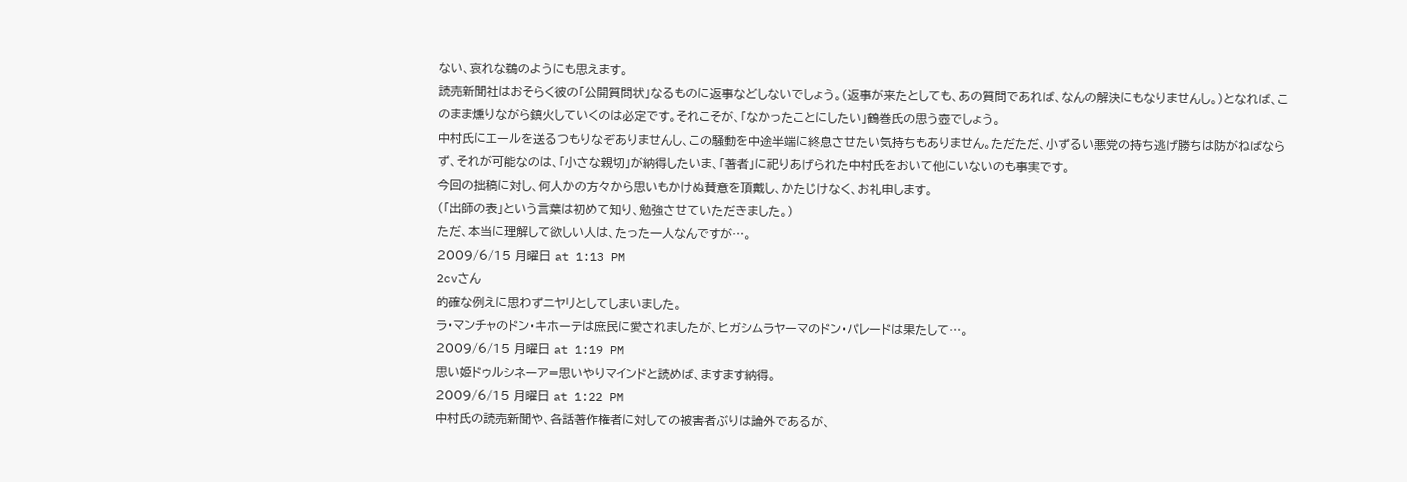ない、哀れな鵜のようにも思えます。
読売新聞社はおそらく彼の「公開質問状」なるものに返事などしないでしょう。(返事が来たとしても、あの質問であれば、なんの解決にもなりませんし。)となれば、このまま燻りながら鎮火していくのは必定です。それこそが、「なかったことにしたい」鶴巻氏の思う壺でしょう。
中村氏にエールを送るつもりなぞありませんし、この騒動を中途半端に終息させたい気持ちもありません。ただただ、小ずるい悪党の持ち逃げ勝ちは防がねばならず、それが可能なのは、「小さな親切」が納得したいま、「著者」に祀りあげられた中村氏をおいて他にいないのも事実です。
今回の拙稿に対し、何人かの方々から思いもかけぬ賛意を頂戴し、かたじけなく、お礼申します。
(「出師の表」という言葉は初めて知り、勉強させていただきました。)
ただ、本当に理解して欲しい人は、たった一人なんですが…。
2009/6/15 月曜日 at 1:13 PM
2cvさん
的確な例えに思わずニヤリとしてしまいました。
ラ・マンチャのドン・キホーテは庶民に愛されましたが、ヒガシムラヤーマのドン・パレードは果たして…。
2009/6/15 月曜日 at 1:19 PM
思い姫ドゥルシネーア=思いやりマインドと読めば、ますます納得。
2009/6/15 月曜日 at 1:22 PM
中村氏の読売新聞や、各話著作権者に対しての被害者ぶりは論外であるが、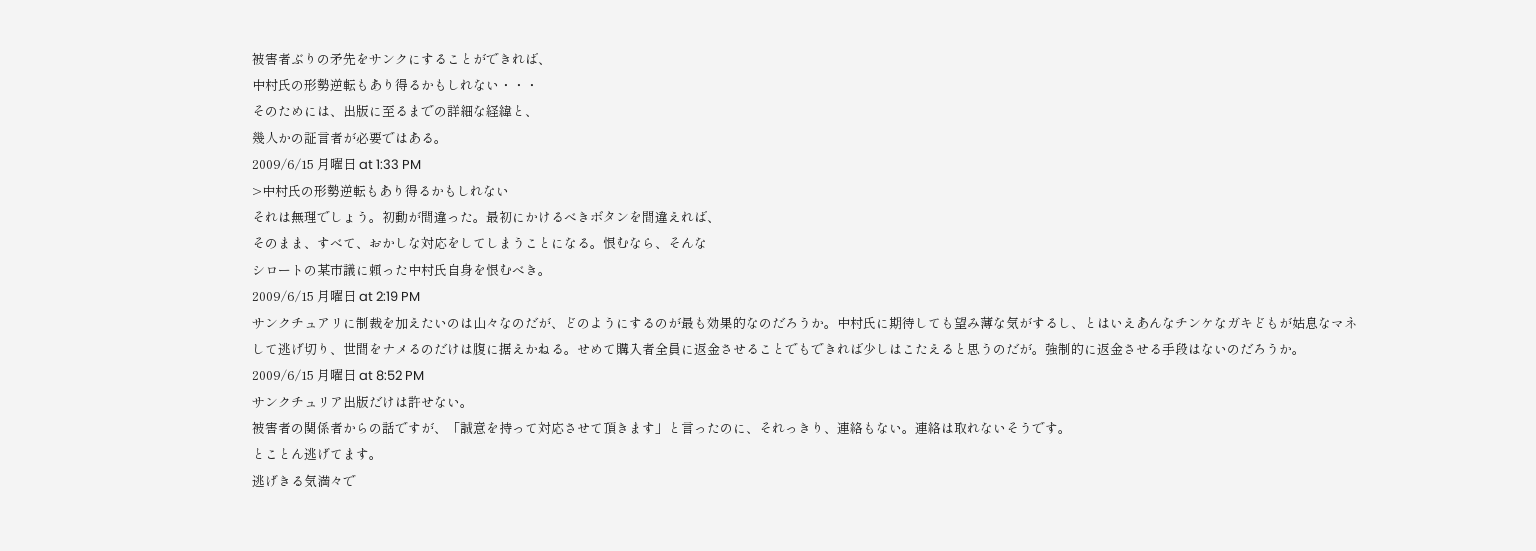被害者ぶりの矛先をサンクにすることができれば、
中村氏の形勢逆転もあり得るかもしれない・・・
そのためには、出版に至るまでの詳細な経緯と、
幾人かの証言者が必要ではある。
2009/6/15 月曜日 at 1:33 PM
>中村氏の形勢逆転もあり得るかもしれない
それは無理でしょう。初動が間違った。最初にかけるべきボタンを間違えれば、
そのまま、すべて、おかしな対応をしてしまうことになる。恨むなら、そんな
シロートの某市議に頼った中村氏自身を恨むべき。
2009/6/15 月曜日 at 2:19 PM
サンクチュアリに制裁を加えたいのは山々なのだが、どのようにするのが最も効果的なのだろうか。中村氏に期待しても望み薄な気がするし、とはいえあんなチンケなガキどもが姑息なマネして逃げ切り、世間をナメるのだけは腹に据えかねる。せめて購入者全員に返金させることでもできれば少しはこたえると思うのだが。強制的に返金させる手段はないのだろうか。
2009/6/15 月曜日 at 8:52 PM
サンクチュリア出版だけは許せない。
被害者の関係者からの話ですが、「誠意を持って対応させて頂きます」と言ったのに、それっきり、連絡もない。連絡は取れないそうです。
とことん逃げてます。
逃げきる気満々で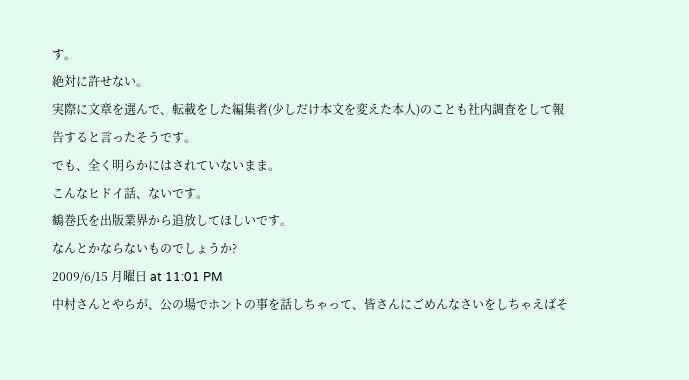す。
絶対に許せない。
実際に文章を選んで、転載をした編集者(少しだけ本文を変えた本人)のことも社内調査をして報告すると言ったそうです。
でも、全く明らかにはされていないまま。
こんなヒドイ話、ないです。
鶴巻氏を出版業界から追放してほしいです。
なんとかならないものでしょうか?
2009/6/15 月曜日 at 11:01 PM
中村さんとやらが、公の場でホントの事を話しちゃって、皆さんにごめんなさいをしちゃえばそ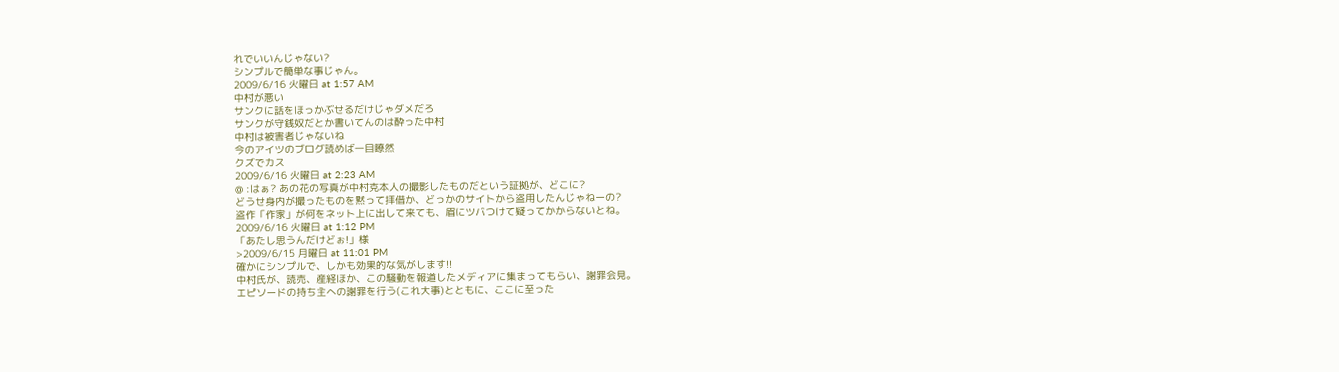れでいいんじゃない?
シンプルで簡単な事じゃん。
2009/6/16 火曜日 at 1:57 AM
中村が悪い
サンクに話をほっかぶせるだけじゃダメだろ
サンクが守銭奴だとか書いてんのは酔った中村
中村は被害者じゃないね
今のアイツのブログ読めば一目瞭然
クズでカス
2009/6/16 火曜日 at 2:23 AM
@ :はぁ? あの花の写真が中村克本人の撮影したものだという証拠が、どこに?
どうせ身内が撮ったものを黙って拝借か、どっかのサイトから盗用したんじゃねーの?
盗作「作家」が何をネット上に出して来ても、眉にツバつけて疑ってかからないとね。
2009/6/16 火曜日 at 1:12 PM
「あたし思うんだけどぉ!」様
>2009/6/15 月曜日 at 11:01 PM
確かにシンプルで、しかも効果的な気がします!!
中村氏が、読売、産経ほか、この騒動を報道したメディアに集まってもらい、謝罪会見。
エピソードの持ち主への謝罪を行う(これ大事)とともに、ここに至った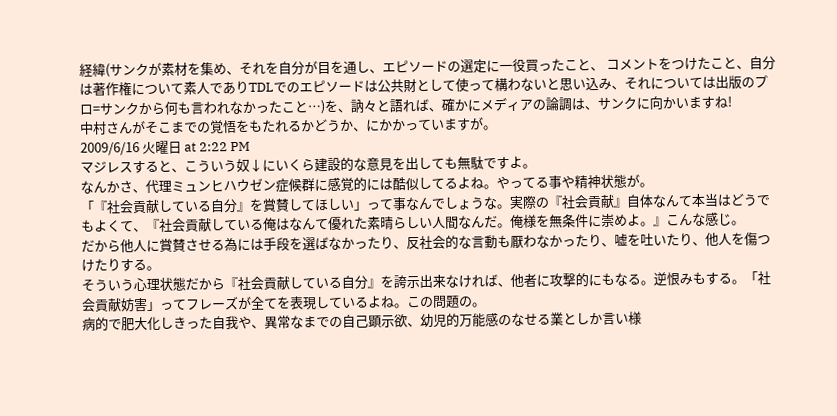経緯(サンクが素材を集め、それを自分が目を通し、エピソードの選定に一役買ったこと、 コメントをつけたこと、自分は著作権について素人でありTDLでのエピソードは公共財として使って構わないと思い込み、それについては出版のプロ=サンクから何も言われなかったこと…)を、訥々と語れば、確かにメディアの論調は、サンクに向かいますね!
中村さんがそこまでの覚悟をもたれるかどうか、にかかっていますが。
2009/6/16 火曜日 at 2:22 PM
マジレスすると、こういう奴↓にいくら建設的な意見を出しても無駄ですよ。
なんかさ、代理ミュンヒハウゼン症候群に感覚的には酷似してるよね。やってる事や精神状態が。
「『社会貢献している自分』を賞賛してほしい」って事なんでしょうな。実際の『社会貢献』自体なんて本当はどうでもよくて、『社会貢献している俺はなんて優れた素晴らしい人間なんだ。俺様を無条件に崇めよ。』こんな感じ。
だから他人に賞賛させる為には手段を選ばなかったり、反社会的な言動も厭わなかったり、嘘を吐いたり、他人を傷つけたりする。
そういう心理状態だから『社会貢献している自分』を誇示出来なければ、他者に攻撃的にもなる。逆恨みもする。「社会貢献妨害」ってフレーズが全てを表現しているよね。この問題の。
病的で肥大化しきった自我や、異常なまでの自己顕示欲、幼児的万能感のなせる業としか言い様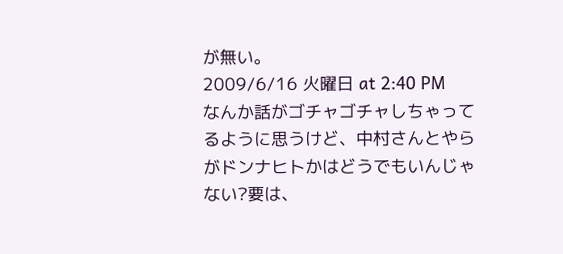が無い。
2009/6/16 火曜日 at 2:40 PM
なんか話がゴチャゴチャしちゃってるように思うけど、中村さんとやらがドンナヒトかはどうでもいんじゃない?要は、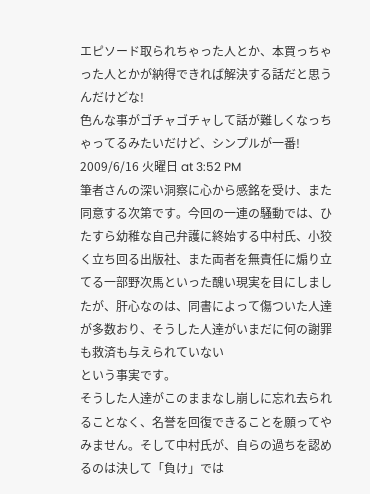エピソード取られちゃった人とか、本買っちゃった人とかが納得できれば解決する話だと思うんだけどな!
色んな事がゴチャゴチャして話が難しくなっちゃってるみたいだけど、シンプルが一番!
2009/6/16 火曜日 at 3:52 PM
筆者さんの深い洞察に心から感銘を受け、また同意する次第です。今回の一連の騒動では、ひたすら幼稚な自己弁護に終始する中村氏、小狡く立ち回る出版社、また両者を無責任に煽り立てる一部野次馬といった醜い現実を目にしましたが、肝心なのは、同書によって傷ついた人達が多数おり、そうした人達がいまだに何の謝罪も救済も与えられていない
という事実です。
そうした人達がこのままなし崩しに忘れ去られることなく、名誉を回復できることを願ってやみません。そして中村氏が、自らの過ちを認めるのは決して「負け」では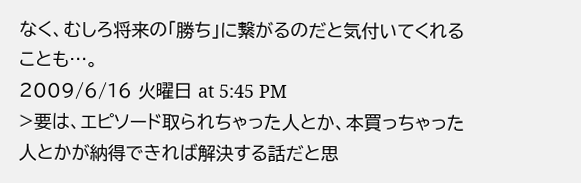なく、むしろ将来の「勝ち」に繋がるのだと気付いてくれることも…。
2009/6/16 火曜日 at 5:45 PM
>要は、エピソード取られちゃった人とか、本買っちゃった人とかが納得できれば解決する話だと思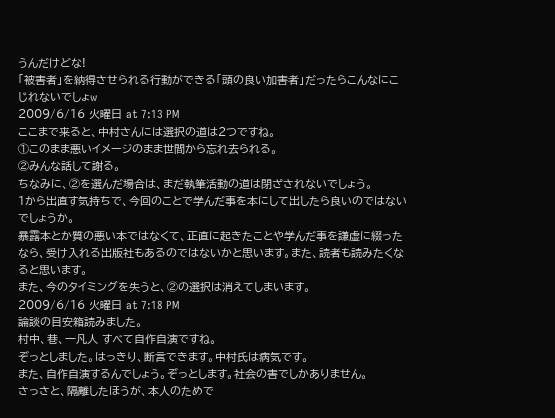うんだけどな!
「被害者」を納得させられる行動ができる「頭の良い加害者」だったらこんなにこじれないでしょw
2009/6/16 火曜日 at 7:13 PM
ここまで来ると、中村さんには選択の道は2つですね。
①このまま悪いイメージのまま世間から忘れ去られる。
②みんな話して謝る。
ちなみに、②を選んだ場合は、まだ執筆活動の道は閉ざされないでしょう。
1から出直す気持ちで、今回のことで学んだ事を本にして出したら良いのではないでしょうか。
暴露本とか質の悪い本ではなくて、正直に起きたことや学んだ事を謙虚に綴ったなら、受け入れる出版社もあるのではないかと思います。また、読者も読みたくなると思います。
また、今のタイミングを失うと、②の選択は消えてしまいます。
2009/6/16 火曜日 at 7:18 PM
論談の目安箱読みました。
村中、巷、一凡人 すべて自作自演ですね。
ぞっとしました。はっきり、断言できます。中村氏は病気です。
また、自作自演するんでしょう。ぞっとします。社会の害でしかありません。
さっさと、隔離したほうが、本人のためで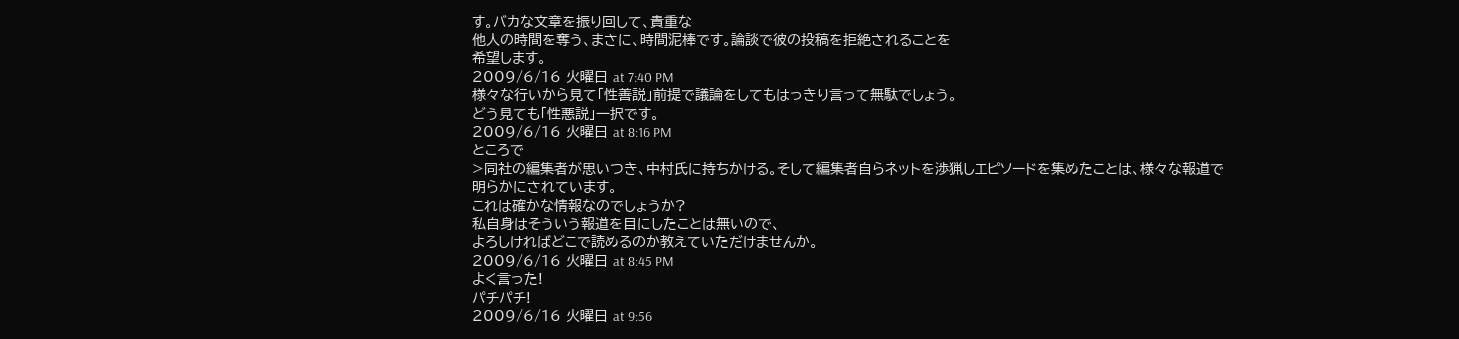す。バカな文章を振り回して、貴重な
他人の時間を奪う、まさに、時間泥棒です。論談で彼の投稿を拒絶されることを
希望します。
2009/6/16 火曜日 at 7:40 PM
様々な行いから見て「性善説」前提で議論をしてもはっきり言って無駄でしょう。
どう見ても「性悪説」一択です。
2009/6/16 火曜日 at 8:16 PM
ところで
>同社の編集者が思いつき、中村氏に持ちかける。そして編集者自らネットを渉猟しエピソードを集めたことは、様々な報道で明らかにされています。
これは確かな情報なのでしょうか?
私自身はそういう報道を目にしたことは無いので、
よろしければどこで読めるのか教えていただけませんか。
2009/6/16 火曜日 at 8:45 PM
よく言った!
パチパチ!
2009/6/16 火曜日 at 9:56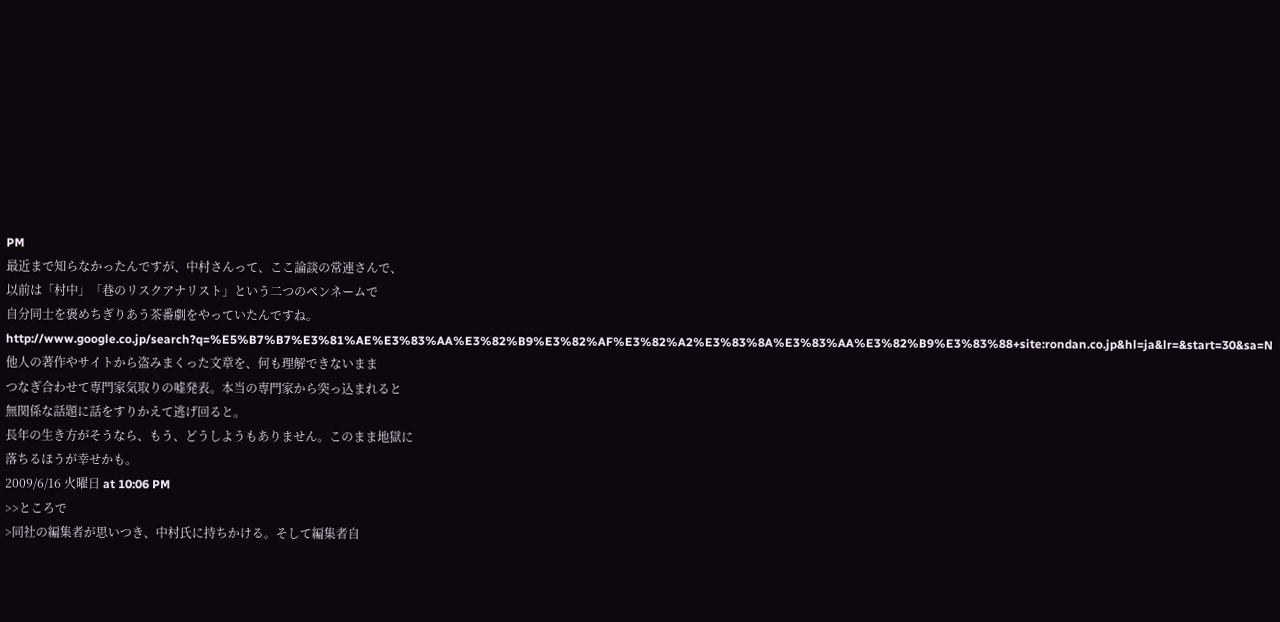PM
最近まで知らなかったんですが、中村さんって、ここ論談の常連さんで、
以前は「村中」「巷のリスクアナリスト」という二つのペンネームで
自分同士を褒めちぎりあう茶番劇をやっていたんですね。
http://www.google.co.jp/search?q=%E5%B7%B7%E3%81%AE%E3%83%AA%E3%82%B9%E3%82%AF%E3%82%A2%E3%83%8A%E3%83%AA%E3%82%B9%E3%83%88+site:rondan.co.jp&hl=ja&lr=&start=30&sa=N
他人の著作やサイトから盗みまくった文章を、何も理解できないまま
つなぎ合わせて専門家気取りの嘘発表。本当の専門家から突っ込まれると
無関係な話題に話をすりかえて逃げ回ると。
長年の生き方がそうなら、もう、どうしようもありません。このまま地獄に
落ちるほうが幸せかも。
2009/6/16 火曜日 at 10:06 PM
>>ところで
>同社の編集者が思いつき、中村氏に持ちかける。そして編集者自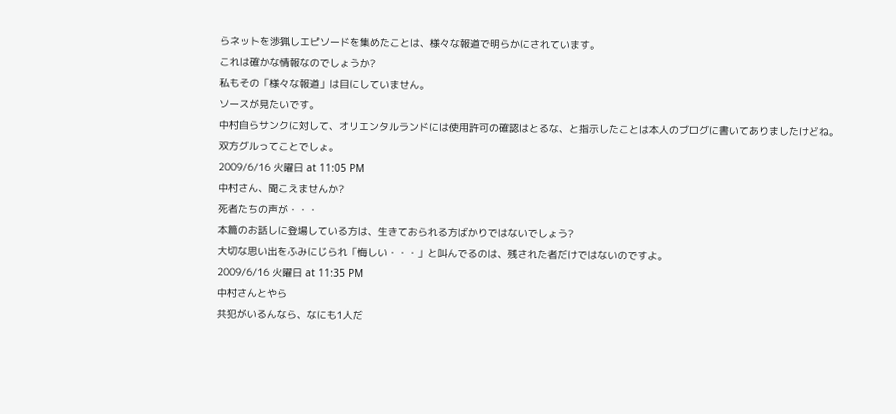らネットを渉猟しエピソードを集めたことは、様々な報道で明らかにされています。
これは確かな情報なのでしょうか?
私もその「様々な報道」は目にしていません。
ソースが見たいです。
中村自らサンクに対して、オリエンタルランドには使用許可の確認はとるな、と指示したことは本人のブログに書いてありましたけどね。
双方グルってことでしょ。
2009/6/16 火曜日 at 11:05 PM
中村さん、聞こえませんか?
死者たちの声が・・・
本篇のお話しに登場している方は、生きておられる方ばかりではないでしょう?
大切な思い出をふみにじられ「悔しい・・・」と叫んでるのは、残された者だけではないのですよ。
2009/6/16 火曜日 at 11:35 PM
中村さんとやら
共犯がいるんなら、なにも1人だ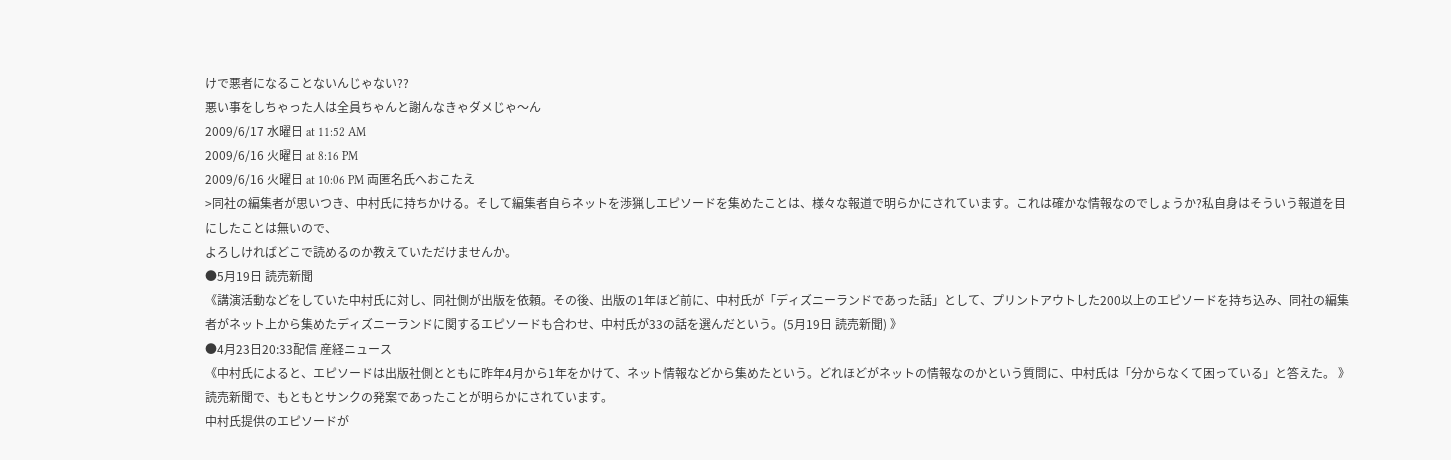けで悪者になることないんじゃない??
悪い事をしちゃった人は全員ちゃんと謝んなきゃダメじゃ〜ん
2009/6/17 水曜日 at 11:52 AM
2009/6/16 火曜日 at 8:16 PM
2009/6/16 火曜日 at 10:06 PM 両匿名氏へおこたえ
>同社の編集者が思いつき、中村氏に持ちかける。そして編集者自らネットを渉猟しエピソードを集めたことは、様々な報道で明らかにされています。これは確かな情報なのでしょうか?私自身はそういう報道を目にしたことは無いので、
よろしければどこで読めるのか教えていただけませんか。
●5月19日 読売新聞
《講演活動などをしていた中村氏に対し、同社側が出版を依頼。その後、出版の1年ほど前に、中村氏が「ディズニーランドであった話」として、プリントアウトした200以上のエピソードを持ち込み、同社の編集者がネット上から集めたディズニーランドに関するエピソードも合わせ、中村氏が33の話を選んだという。(5月19日 読売新聞) 》
●4月23日20:33配信 産経ニュース
《中村氏によると、エピソードは出版社側とともに昨年4月から1年をかけて、ネット情報などから集めたという。どれほどがネットの情報なのかという質問に、中村氏は「分からなくて困っている」と答えた。 》
読売新聞で、もともとサンクの発案であったことが明らかにされています。
中村氏提供のエピソードが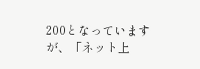200となっていますが、「ネット上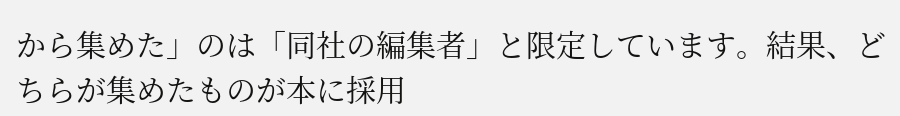から集めた」のは「同社の編集者」と限定しています。結果、どちらが集めたものが本に採用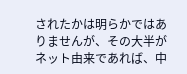されたかは明らかではありませんが、その大半がネット由来であれば、中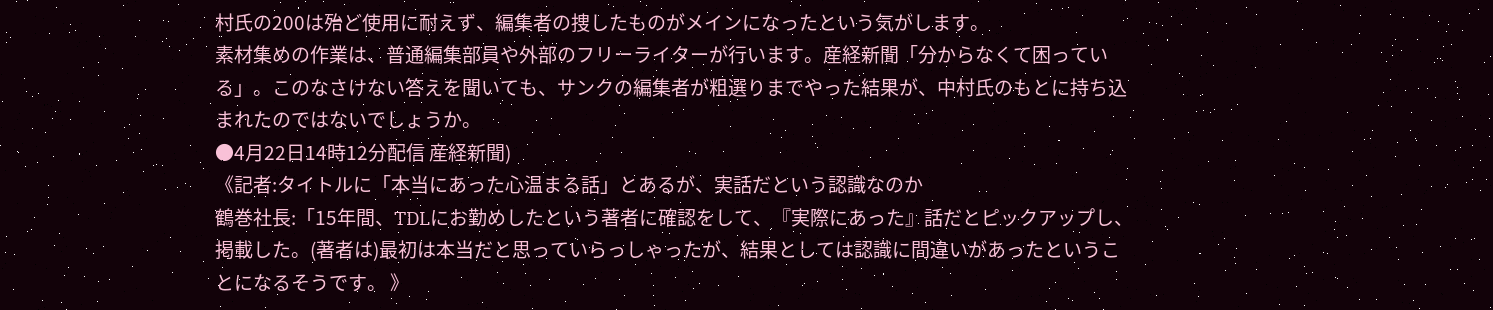村氏の200は殆ど使用に耐えず、編集者の捜したものがメインになったという気がします。
素材集めの作業は、普通編集部員や外部のフリーライターが行います。産経新聞「分からなくて困っている」。このなさけない答えを聞いても、サンクの編集者が粗選りまでやった結果が、中村氏のもとに持ち込まれたのではないでしょうか。
●4月22日14時12分配信 産経新聞)
《記者:タイトルに「本当にあった心温まる話」とあるが、実話だという認識なのか
鶴巻社長:「15年間、TDLにお勤めしたという著者に確認をして、『実際にあった』話だとピックアップし、掲載した。(著者は)最初は本当だと思っていらっしゃったが、結果としては認識に間違いがあったということになるそうです。 》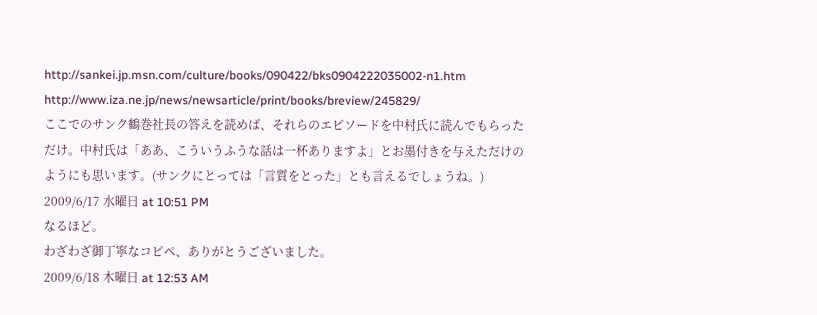http://sankei.jp.msn.com/culture/books/090422/bks0904222035002-n1.htm
http://www.iza.ne.jp/news/newsarticle/print/books/breview/245829/
ここでのサンク鶴巻社長の答えを読めば、それらのエピソードを中村氏に読んでもらっただけ。中村氏は「ああ、こういうふうな話は一杯ありますよ」とお墨付きを与えただけのようにも思います。(サンクにとっては「言質をとった」とも言えるでしょうね。)
2009/6/17 水曜日 at 10:51 PM
なるほど。
わざわざ御丁寧なコピペ、ありがとうございました。
2009/6/18 木曜日 at 12:53 AM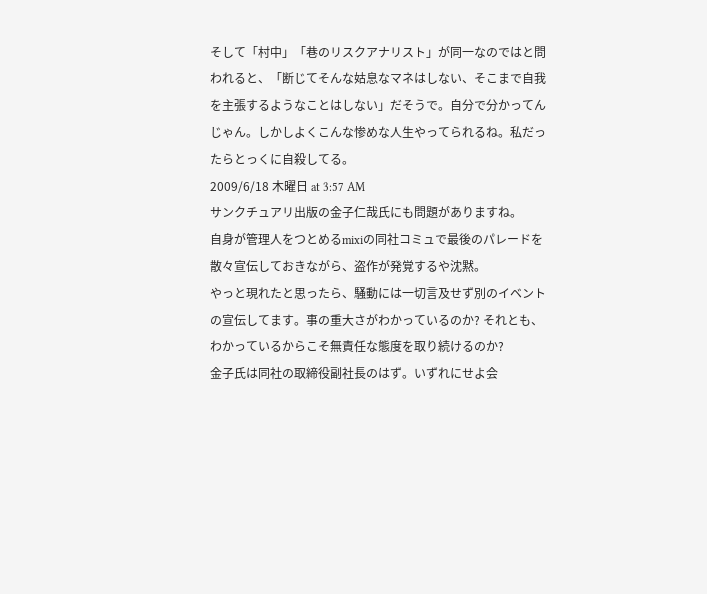そして「村中」「巷のリスクアナリスト」が同一なのではと問われると、「断じてそんな姑息なマネはしない、そこまで自我を主張するようなことはしない」だそうで。自分で分かってんじゃん。しかしよくこんな惨めな人生やってられるね。私だったらとっくに自殺してる。
2009/6/18 木曜日 at 3:57 AM
サンクチュアリ出版の金子仁哉氏にも問題がありますね。
自身が管理人をつとめるmixiの同社コミュで最後のパレードを散々宣伝しておきながら、盗作が発覚するや沈黙。
やっと現れたと思ったら、騒動には一切言及せず別のイベントの宣伝してます。事の重大さがわかっているのか? それとも、わかっているからこそ無責任な態度を取り続けるのか?
金子氏は同社の取締役副社長のはず。いずれにせよ会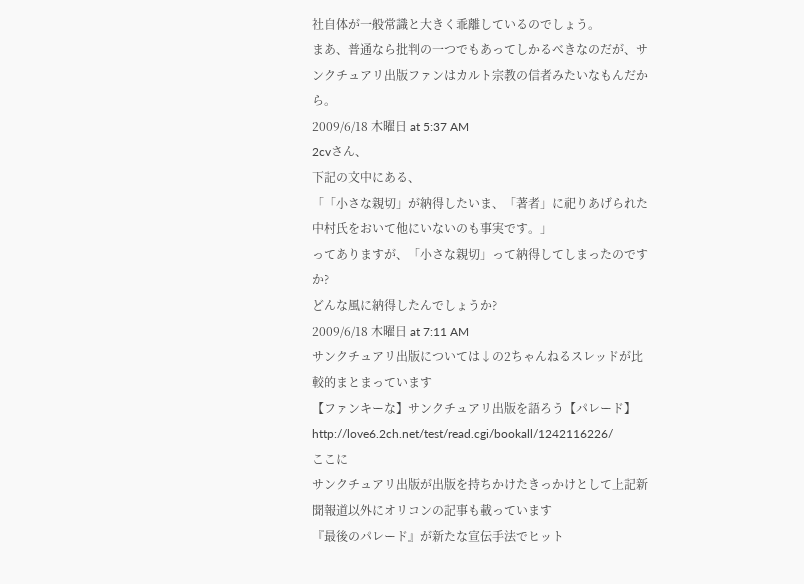社自体が一般常識と大きく乖離しているのでしょう。
まあ、普通なら批判の一つでもあってしかるべきなのだが、サンクチュアリ出版ファンはカルト宗教の信者みたいなもんだから。
2009/6/18 木曜日 at 5:37 AM
2cvさん、
下記の文中にある、
「「小さな親切」が納得したいま、「著者」に祀りあげられた中村氏をおいて他にいないのも事実です。」
ってありますが、「小さな親切」って納得してしまったのですか?
どんな風に納得したんでしょうか?
2009/6/18 木曜日 at 7:11 AM
サンクチュアリ出版については↓の2ちゃんねるスレッドが比較的まとまっています
【ファンキーな】サンクチュアリ出版を語ろう【パレード】
http://love6.2ch.net/test/read.cgi/bookall/1242116226/
ここに
サンクチュアリ出版が出版を持ちかけたきっかけとして上記新聞報道以外にオリコンの記事も載っています
『最後のパレード』が新たな宣伝手法でヒット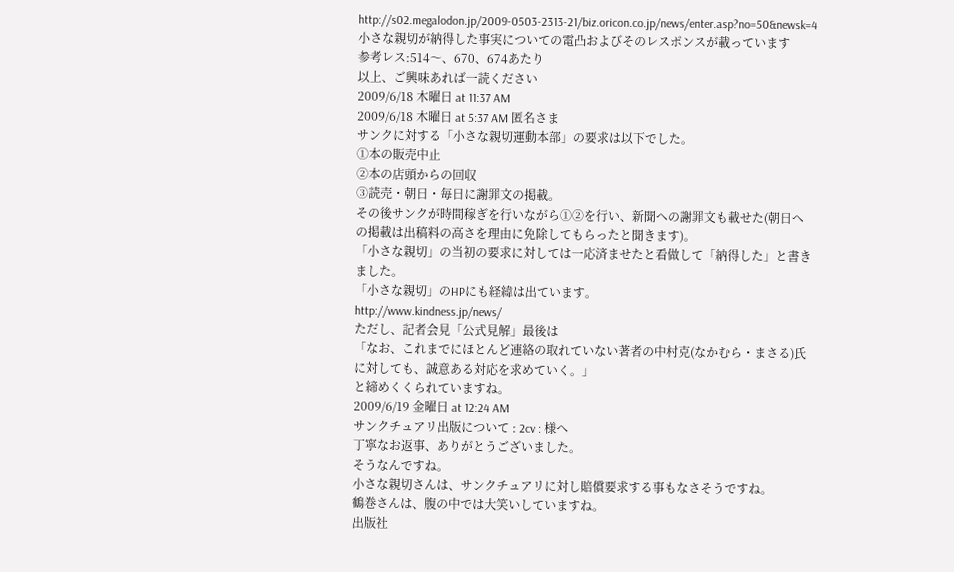http://s02.megalodon.jp/2009-0503-2313-21/biz.oricon.co.jp/news/enter.asp?no=50&newsk=4
小さな親切が納得した事実についての電凸およびそのレスポンスが載っています
参考レス:514〜、670、674あたり
以上、ご興味あれば一読ください
2009/6/18 木曜日 at 11:37 AM
2009/6/18 木曜日 at 5:37 AM 匿名さま
サンクに対する「小さな親切運動本部」の要求は以下でした。
①本の販売中止
②本の店頭からの回収
③読売・朝日・毎日に謝罪文の掲載。
その後サンクが時間稼ぎを行いながら①②を行い、新聞への謝罪文も載せた(朝日への掲載は出稿料の高さを理由に免除してもらったと聞きます)。
「小さな親切」の当初の要求に対しては一応済ませたと看做して「納得した」と書きました。
「小さな親切」のHPにも経緯は出ています。
http://www.kindness.jp/news/
ただし、記者会見「公式見解」最後は
「なお、これまでにほとんど連絡の取れていない著者の中村克(なかむら・まさる)氏に対しても、誠意ある対応を求めていく。」
と締めくくられていますね。
2009/6/19 金曜日 at 12:24 AM
サンクチュアリ出版について : 2cv : 様へ
丁寧なお返事、ありがとうございました。
そうなんですね。
小さな親切さんは、サンクチュアリに対し賠償要求する事もなさそうですね。
鶴巻さんは、腹の中では大笑いしていますね。
出版社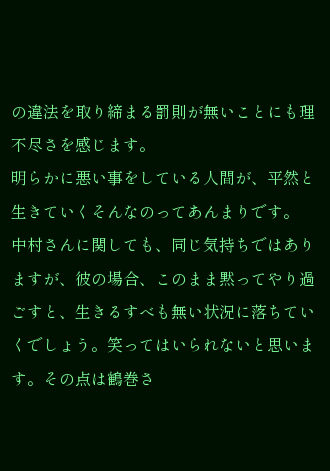の違法を取り締まる罰則が無いことにも理不尽さを感じます。
明らかに悪い事をしている人間が、平然と生きていくそんなのってあんまりです。
中村さんに関しても、同じ気持ちではありますが、彼の場合、このまま黙ってやり過ごすと、生きるすべも無い状況に落ちていくでしょう。笑ってはいられないと思います。その点は鶴巻さ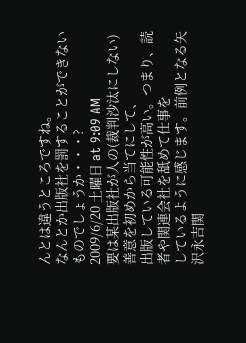んとは違うところですね。
なんとか出版社を罰することができないものでしょうか・・・?
2009/6/20 土曜日 at 9:09 AM
要は某出版社が人の(裁判沙汰にしない)善意を初めから当てにして、
出版している可能性が高い。つまり、読者や関連会社を舐めて仕事を
しているように感じます。前例となる矢沢永吉関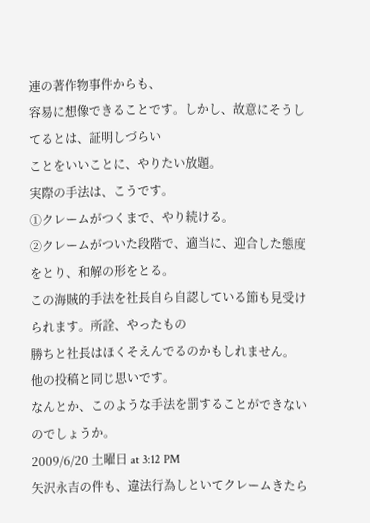連の著作物事件からも、
容易に想像できることです。しかし、故意にそうしてるとは、証明しづらい
ことをいいことに、やりたい放題。
実際の手法は、こうです。
①クレームがつくまで、やり続ける。
②クレームがついた段階で、適当に、迎合した態度をとり、和解の形をとる。
この海賊的手法を社長自ら自認している節も見受けられます。所詮、やったもの
勝ちと社長はほくそえんでるのかもしれません。
他の投稿と同じ思いです。
なんとか、このような手法を罰することができないのでしょうか。
2009/6/20 土曜日 at 3:12 PM
矢沢永吉の件も、違法行為しといてクレームきたら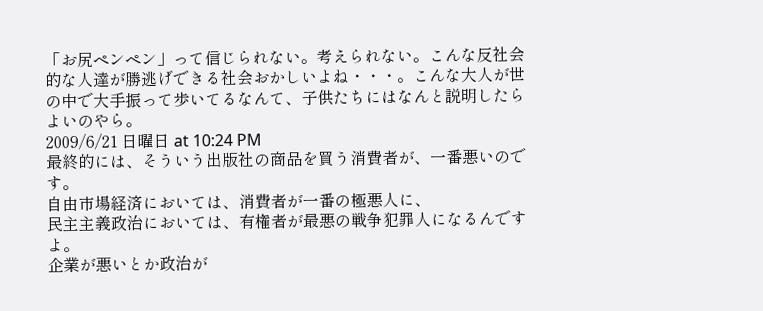「お尻ペンペン」って信じられない。考えられない。こんな反社会的な人達が勝逃げできる社会おかしいよね・・・。こんな大人が世の中で大手振って歩いてるなんて、子供たちにはなんと説明したらよいのやら。
2009/6/21 日曜日 at 10:24 PM
最終的には、そういう出版社の商品を買う消費者が、一番悪いのです。
自由市場経済においては、消費者が一番の極悪人に、
民主主義政治においては、有権者が最悪の戦争犯罪人になるんですよ。
企業が悪いとか政治が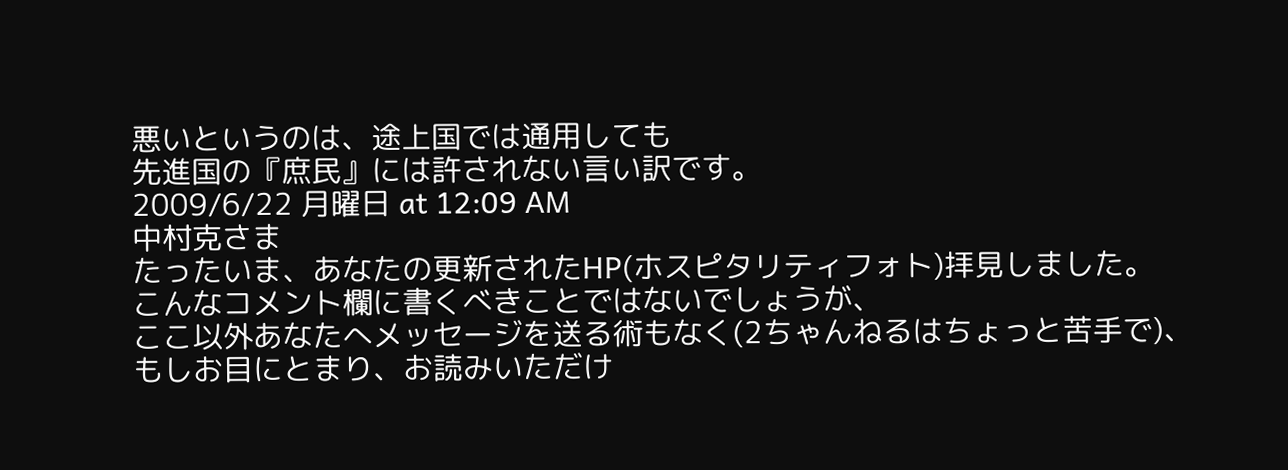悪いというのは、途上国では通用しても
先進国の『庶民』には許されない言い訳です。
2009/6/22 月曜日 at 12:09 AM
中村克さま
たったいま、あなたの更新されたHP(ホスピタリティフォト)拝見しました。
こんなコメント欄に書くべきことではないでしょうが、
ここ以外あなたへメッセージを送る術もなく(2ちゃんねるはちょっと苦手で)、
もしお目にとまり、お読みいただけ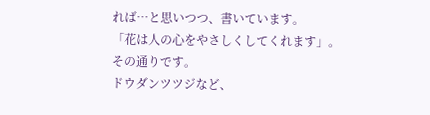れば…と思いつつ、書いています。
「花は人の心をやさしくしてくれます」。
その通りです。
ドウダンツツジなど、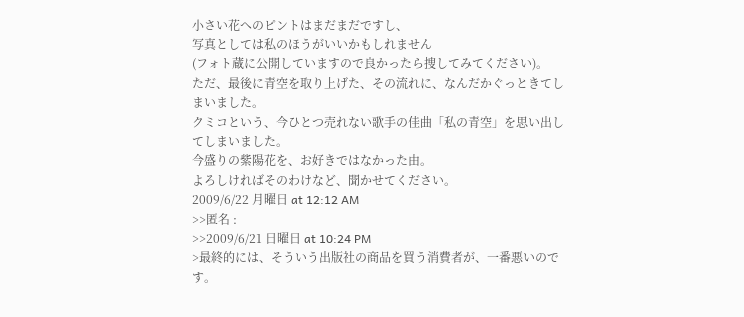小さい花へのピントはまだまだですし、
写真としては私のほうがいいかもしれません
(フォト蔵に公開していますので良かったら捜してみてください)。
ただ、最後に青空を取り上げた、その流れに、なんだかぐっときてしまいました。
クミコという、今ひとつ売れない歌手の佳曲「私の青空」を思い出してしまいました。
今盛りの紫陽花を、お好きではなかった由。
よろしければそのわけなど、聞かせてください。
2009/6/22 月曜日 at 12:12 AM
>>匿名 :
>>2009/6/21 日曜日 at 10:24 PM
>最終的には、そういう出版社の商品を買う消費者が、一番悪いのです。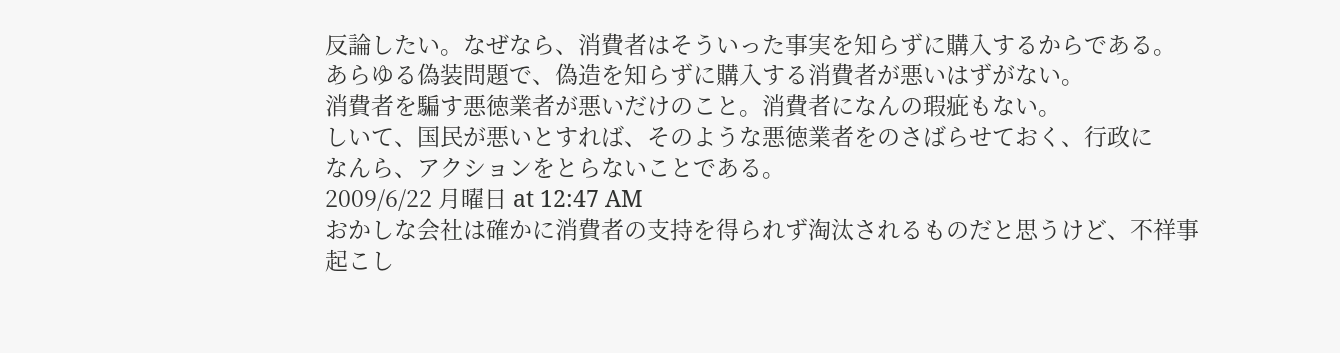反論したい。なぜなら、消費者はそういった事実を知らずに購入するからである。
あらゆる偽装問題で、偽造を知らずに購入する消費者が悪いはずがない。
消費者を騙す悪徳業者が悪いだけのこと。消費者になんの瑕疵もない。
しいて、国民が悪いとすれば、そのような悪徳業者をのさばらせておく、行政に
なんら、アクションをとらないことである。
2009/6/22 月曜日 at 12:47 AM
おかしな会社は確かに消費者の支持を得られず淘汰されるものだと思うけど、不祥事起こし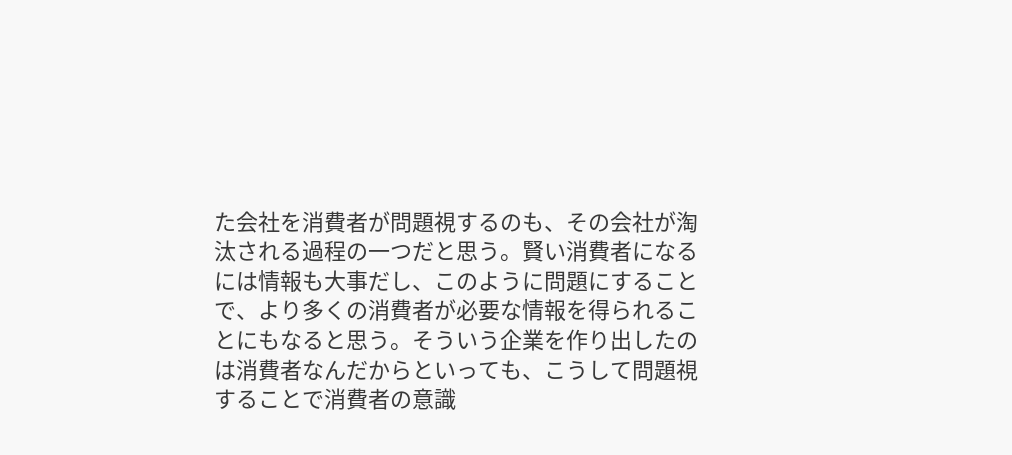た会社を消費者が問題視するのも、その会社が淘汰される過程の一つだと思う。賢い消費者になるには情報も大事だし、このように問題にすることで、より多くの消費者が必要な情報を得られることにもなると思う。そういう企業を作り出したのは消費者なんだからといっても、こうして問題視することで消費者の意識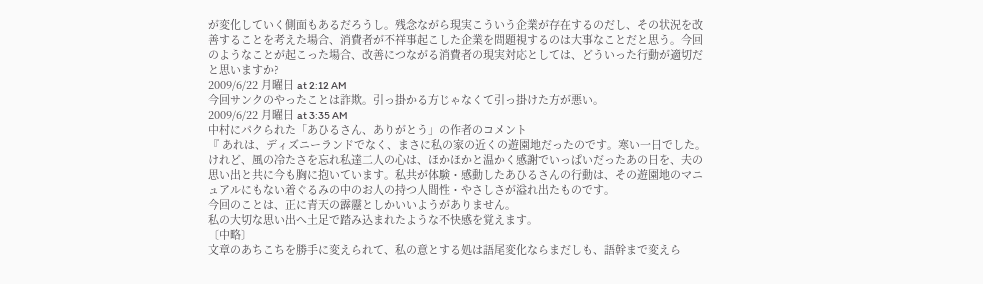が変化していく側面もあるだろうし。残念ながら現実こういう企業が存在するのだし、その状況を改善することを考えた場合、消費者が不祥事起こした企業を問題視するのは大事なことだと思う。今回のようなことが起こった場合、改善につながる消費者の現実対応としては、どういった行動が適切だと思いますか?
2009/6/22 月曜日 at 2:12 AM
今回サンクのやったことは詐欺。引っ掛かる方じゃなくて引っ掛けた方が悪い。
2009/6/22 月曜日 at 3:35 AM
中村にパクられた「あひるさん、ありがとう」の作者のコメント
『 あれは、ディズニーランドでなく、まさに私の家の近くの遊園地だったのです。寒い一日でした。けれど、風の冷たさを忘れ私達二人の心は、ほかほかと温かく感謝でいっぱいだったあの日を、夫の思い出と共に今も胸に抱いています。私共が体験・感動したあひるさんの行動は、その遊園地のマニュアルにもない着ぐるみの中のお人の持つ人間性・やさしさが溢れ出たものです。
今回のことは、正に青天の霹靂としかいいようがありません。
私の大切な思い出へ土足で踏み込まれたような不快感を覚えます。
〔中略〕
文章のあちこちを勝手に変えられて、私の意とする処は語尾変化ならまだしも、語幹まで変えら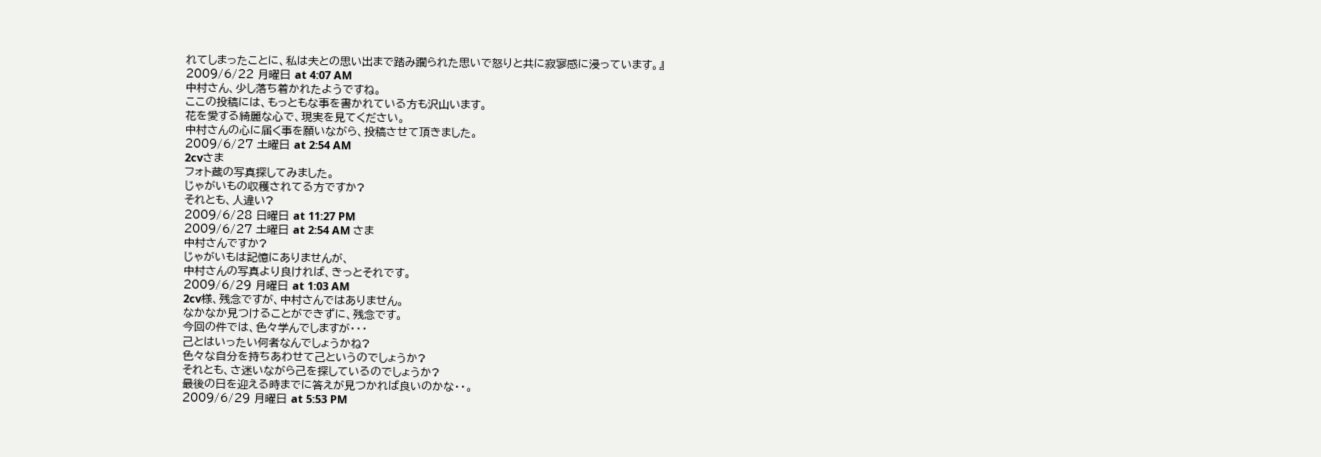れてしまったことに、私は夫との思い出まで踏み躙られた思いで怒りと共に寂寥感に浸っています。』
2009/6/22 月曜日 at 4:07 AM
中村さん、少し落ち着かれたようですね。
ここの投稿には、もっともな事を書かれている方も沢山います。
花を愛する綺麗な心で、現実を見てください。
中村さんの心に届く事を願いながら、投稿させて頂きました。
2009/6/27 土曜日 at 2:54 AM
2cvさま
フォト蔵の写真探してみました。
じゃがいもの収穫されてる方ですか?
それとも、人違い?
2009/6/28 日曜日 at 11:27 PM
2009/6/27 土曜日 at 2:54 AM さま
中村さんですか?
じゃがいもは記憶にありませんが、
中村さんの写真より良ければ、きっとそれです。
2009/6/29 月曜日 at 1:03 AM
2cv様、残念ですが、中村さんではありません。
なかなか見つけることができずに、残念です。
今回の件では、色々学んでしますが・・・
己とはいったい何者なんでしょうかね?
色々な自分を持ちあわせて己というのでしょうか?
それとも、さ迷いながら己を探しているのでしょうか?
最後の日を迎える時までに答えが見つかれば良いのかな・・。
2009/6/29 月曜日 at 5:53 PM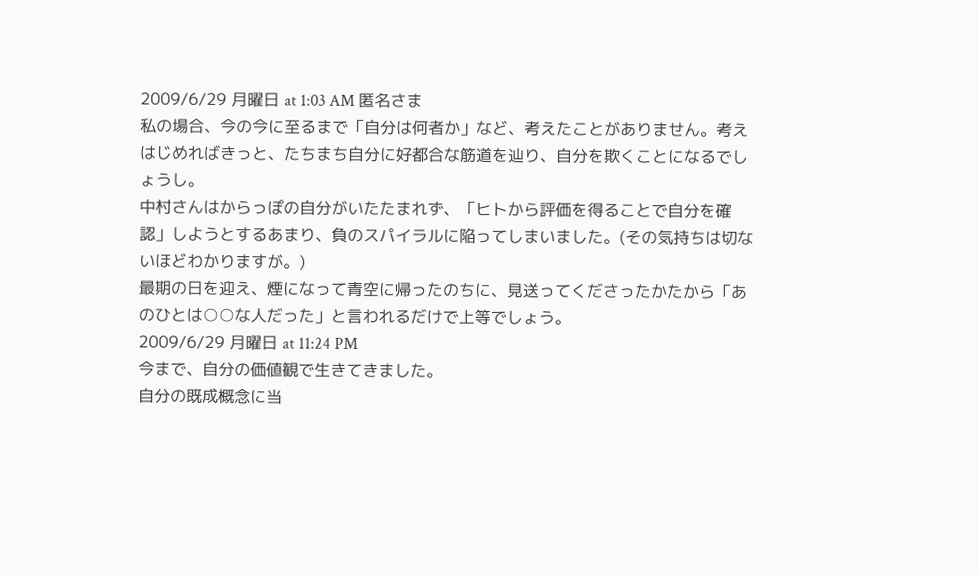2009/6/29 月曜日 at 1:03 AM 匿名さま
私の場合、今の今に至るまで「自分は何者か」など、考えたことがありません。考えはじめればきっと、たちまち自分に好都合な筋道を辿り、自分を欺くことになるでしょうし。
中村さんはからっぽの自分がいたたまれず、「ヒトから評価を得ることで自分を確認」しようとするあまり、負のスパイラルに陥ってしまいました。(その気持ちは切ないほどわかりますが。)
最期の日を迎え、煙になって青空に帰ったのちに、見送ってくださったかたから「あのひとは○○な人だった」と言われるだけで上等でしょう。
2009/6/29 月曜日 at 11:24 PM
今まで、自分の価値観で生きてきました。
自分の既成概念に当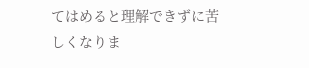てはめると理解できずに苦しくなりま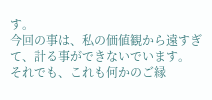す。
今回の事は、私の価値観から遠すぎて、計る事ができないでいます。
それでも、これも何かのご縁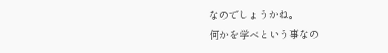なのでしょうかね。
何かを学べという事なの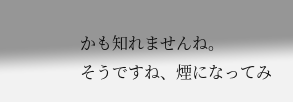かも知れませんね。
そうですね、煙になってみ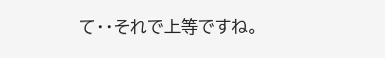て・・それで上等ですね。